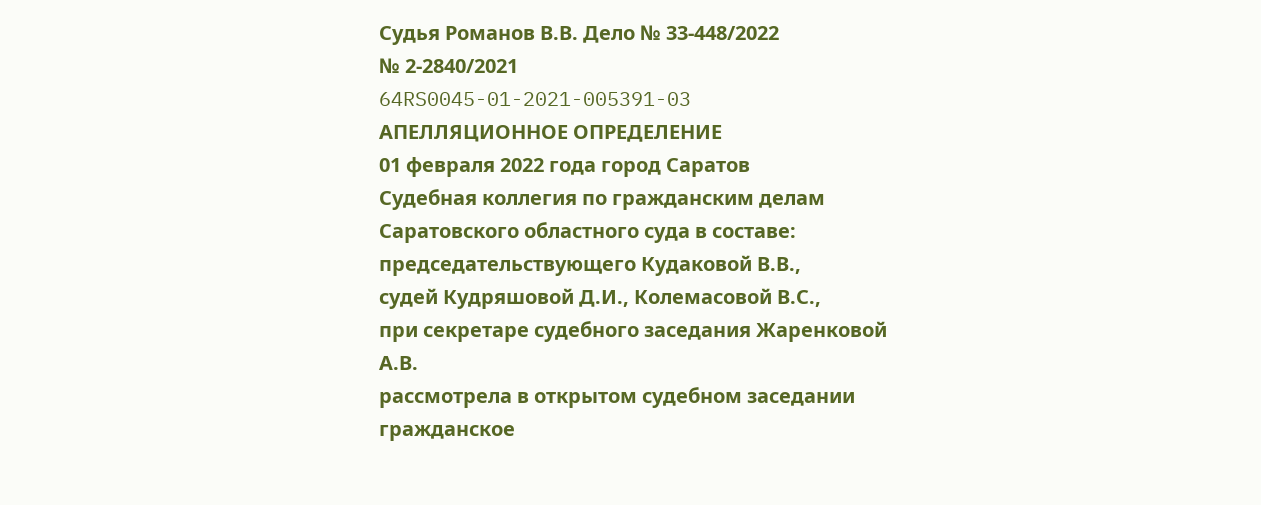Судья Романов В.В. Дело № 33-448/2022
№ 2-2840/2021
64RS0045-01-2021-005391-03
АПЕЛЛЯЦИОННОЕ ОПРЕДЕЛЕНИЕ
01 февраля 2022 года город Саратов
Судебная коллегия по гражданским делам Саратовского областного суда в составе:
председательствующего Кудаковой В.В.,
судей Кудряшовой Д.И., Колемасовой В.С.,
при секретаре судебного заседания Жаренковой А.В.
рассмотрела в открытом судебном заседании гражданское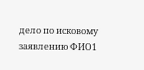дело по исковому заявлению ФИО1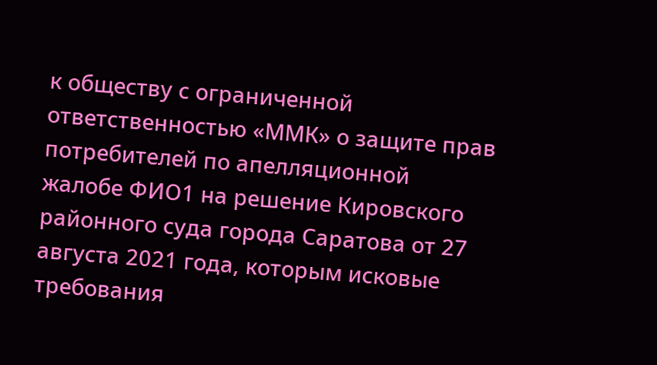к обществу с ограниченной ответственностью «ММК» о защите прав потребителей по апелляционной жалобе ФИО1 на решение Кировского районного суда города Саратова от 27 августа 2021 года, которым исковые требования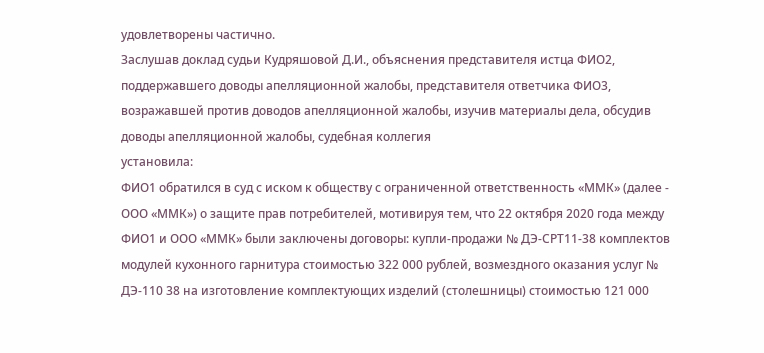удовлетворены частично.
Заслушав доклад судьи Кудряшовой Д.И., объяснения представителя истца ФИО2, поддержавшего доводы апелляционной жалобы, представителя ответчика ФИО3, возражавшей против доводов апелляционной жалобы, изучив материалы дела, обсудив доводы апелляционной жалобы, судебная коллегия
установила:
ФИО1 обратился в суд с иском к обществу с ограниченной ответственность «ММК» (далее - ООО «ММК») о защите прав потребителей, мотивируя тем, что 22 октября 2020 года между ФИО1 и ООО «ММК» были заключены договоры: купли-продажи № ДЭ-СРТ11-38 комплектов модулей кухонного гарнитура стоимостью 322 000 рублей, возмездного оказания услуг № ДЭ-110 38 на изготовление комплектующих изделий (столешницы) стоимостью 121 000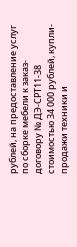рублей, на предоставление услуг по сборке мебели к заказ-договору № ДЭ-СРТ11-38 стоимостью 34 000 рублей, купли-продажи техники и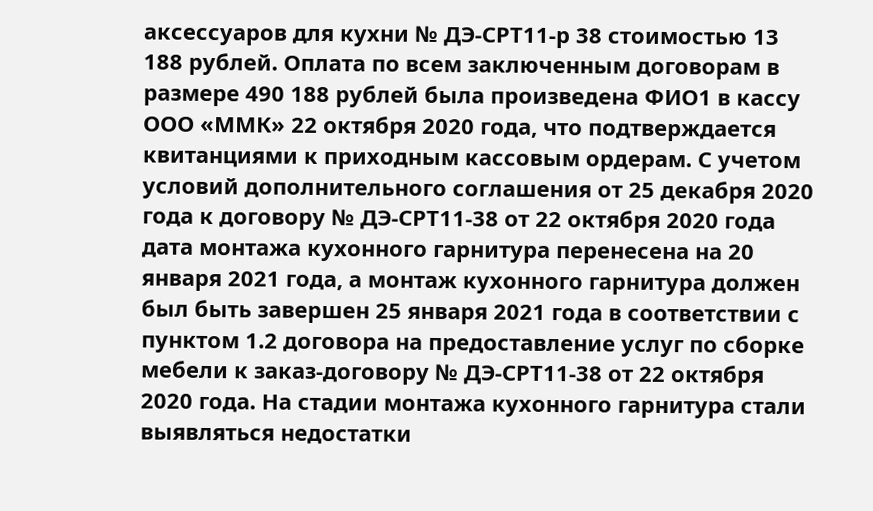аксессуаров для кухни № ДЭ-СРТ11-р 38 стоимостью 13 188 рублей. Оплата по всем заключенным договорам в размере 490 188 рублей была произведена ФИО1 в кассу ООО «ММК» 22 октября 2020 года, что подтверждается квитанциями к приходным кассовым ордерам. С учетом условий дополнительного соглашения от 25 декабря 2020 года к договору № ДЭ-СРТ11-38 от 22 октября 2020 года дата монтажа кухонного гарнитура перенесена на 20 января 2021 года, а монтаж кухонного гарнитура должен был быть завершен 25 января 2021 года в соответствии с пунктом 1.2 договора на предоставление услуг по сборке мебели к заказ-договору № ДЭ-СРТ11-38 от 22 октября 2020 года. На стадии монтажа кухонного гарнитура стали выявляться недостатки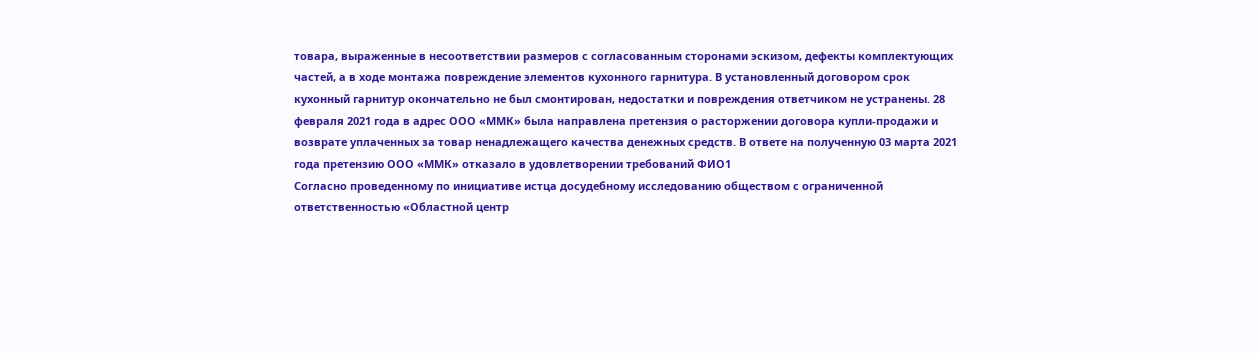товара, выраженные в несоответствии размеров с согласованным сторонами эскизом, дефекты комплектующих частей, а в ходе монтажа повреждение элементов кухонного гарнитура. В установленный договором срок кухонный гарнитур окончательно не был смонтирован, недостатки и повреждения ответчиком не устранены. 28 февраля 2021 года в адрес ООО «ММК» была направлена претензия о расторжении договора купли-продажи и возврате уплаченных за товар ненадлежащего качества денежных средств. В ответе на полученную 03 марта 2021 года претензию ООО «ММК» отказало в удовлетворении требований ФИО1
Согласно проведенному по инициативе истца досудебному исследованию обществом с ограниченной ответственностью «Областной центр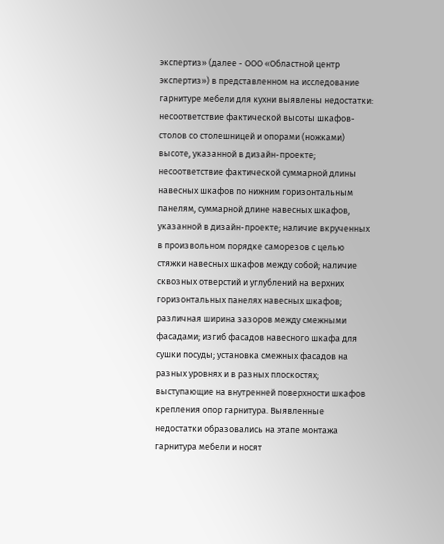экспертиз» (далее - ООО «Областной центр экспертиз») в представленном на исследование гарнитуре мебели для кухни выявлены недостатки: несоответствие фактической высоты шкафов-столов со столешницей и опорами (ножками) высоте, указанной в дизайн-проекте; несоответствие фактической суммарной длины навесных шкафов по нижним горизонтальным панелям, суммарной длине навесных шкафов, указанной в дизайн-проекте; наличие вкрученных в произвольном порядке саморезов с целью стяжки навесных шкафов между собой; наличие сквозных отверстий и углублений на верхних горизонтальных панелях навесных шкафов; различная ширина зазоров между смежными фасадами; изгиб фасадов навесного шкафа для сушки посуды; установка смежных фасадов на разных уровнях и в разных плоскостях; выступающие на внутренней поверхности шкафов крепления опор гарнитура. Выявленные недостатки образовались на этапе монтажа гарнитура мебели и носят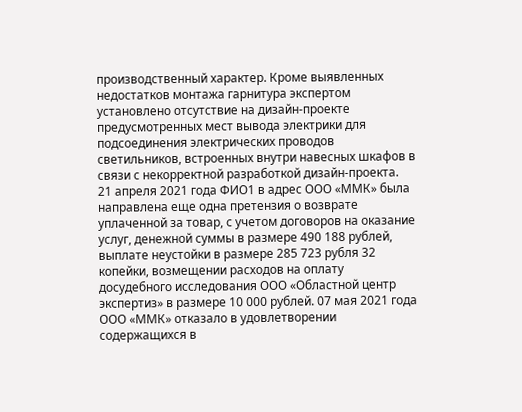производственный характер. Кроме выявленных недостатков монтажа гарнитура экспертом установлено отсутствие на дизайн-проекте предусмотренных мест вывода электрики для подсоединения электрических проводов светильников, встроенных внутри навесных шкафов в связи с некорректной разработкой дизайн-проекта.
21 апреля 2021 года ФИО1 в адрес ООО «ММК» была направлена еще одна претензия о возврате уплаченной за товар, с учетом договоров на оказание услуг, денежной суммы в размере 490 188 рублей, выплате неустойки в размере 285 723 рубля 32 копейки, возмещении расходов на оплату досудебного исследования ООО «Областной центр экспертиз» в размере 10 000 рублей. 07 мая 2021 года ООО «ММК» отказало в удовлетворении содержащихся в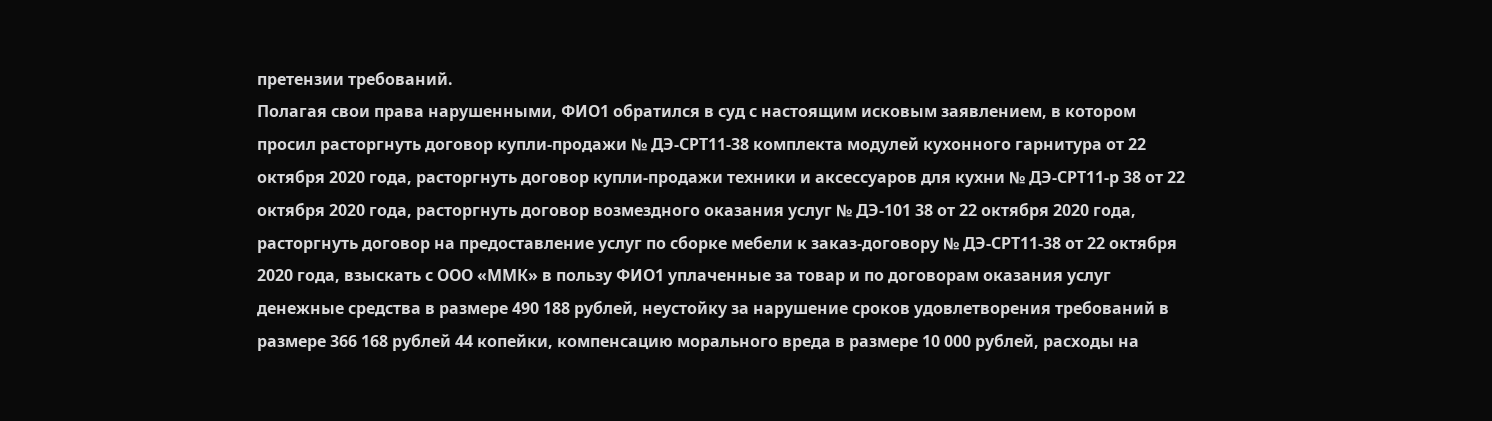претензии требований.
Полагая свои права нарушенными, ФИО1 обратился в суд с настоящим исковым заявлением, в котором просил расторгнуть договор купли-продажи № ДЭ-СРТ11-38 комплекта модулей кухонного гарнитура от 22 октября 2020 года, расторгнуть договор купли-продажи техники и аксессуаров для кухни № ДЭ-СРТ11-р 38 от 22 октября 2020 года, расторгнуть договор возмездного оказания услуг № ДЭ-101 38 от 22 октября 2020 года, расторгнуть договор на предоставление услуг по сборке мебели к заказ-договору № ДЭ-СРТ11-38 от 22 октября 2020 года, взыскать с ООО «ММК» в пользу ФИО1 уплаченные за товар и по договорам оказания услуг денежные средства в размере 490 188 рублей, неустойку за нарушение сроков удовлетворения требований в размере 366 168 рублей 44 копейки, компенсацию морального вреда в размере 10 000 рублей, расходы на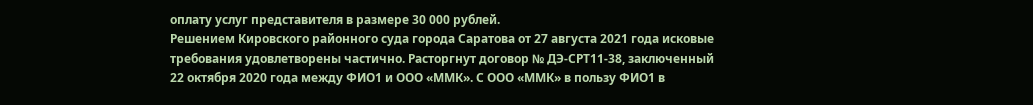оплату услуг представителя в размере 30 000 рублей.
Решением Кировского районного суда города Саратова от 27 августа 2021 года исковые требования удовлетворены частично. Расторгнут договор № ДЭ-СРТ11-38, заключенный 22 октября 2020 года между ФИО1 и ООО «ММК». С ООО «ММК» в пользу ФИО1 в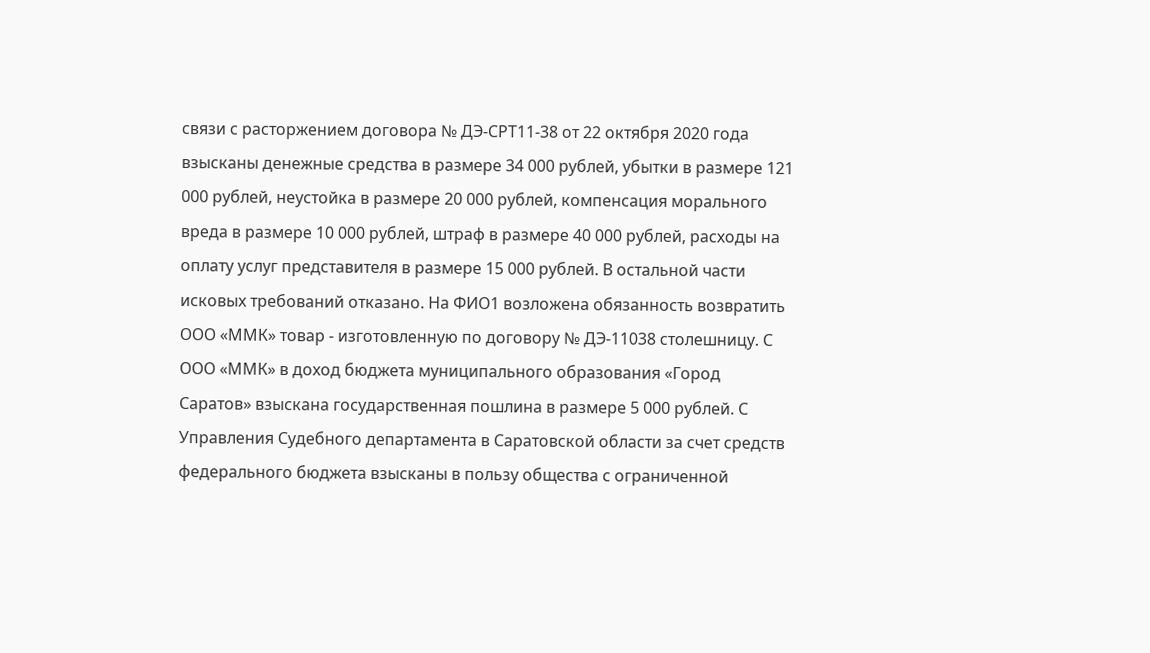связи с расторжением договора № ДЭ-СРТ11-38 от 22 октября 2020 года взысканы денежные средства в размере 34 000 рублей, убытки в размере 121 000 рублей, неустойка в размере 20 000 рублей, компенсация морального вреда в размере 10 000 рублей, штраф в размере 40 000 рублей, расходы на оплату услуг представителя в размере 15 000 рублей. В остальной части исковых требований отказано. На ФИО1 возложена обязанность возвратить ООО «ММК» товар - изготовленную по договору № ДЭ-11038 столешницу. С ООО «ММК» в доход бюджета муниципального образования «Город Саратов» взыскана государственная пошлина в размере 5 000 рублей. С Управления Судебного департамента в Саратовской области за счет средств федерального бюджета взысканы в пользу общества с ограниченной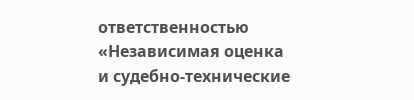ответственностью «Независимая оценка и судебно-технические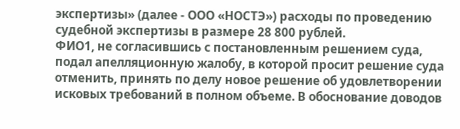экспертизы» (далее - ООО «НОСТЭ») расходы по проведению судебной экспертизы в размере 28 800 рублей.
ФИО1, не согласившись с постановленным решением суда, подал апелляционную жалобу, в которой просит решение суда отменить, принять по делу новое решение об удовлетворении исковых требований в полном объеме. В обоснование доводов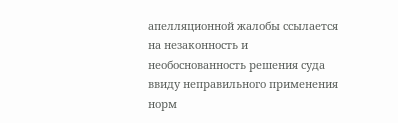апелляционной жалобы ссылается на незаконность и необоснованность решения суда ввиду неправильного применения норм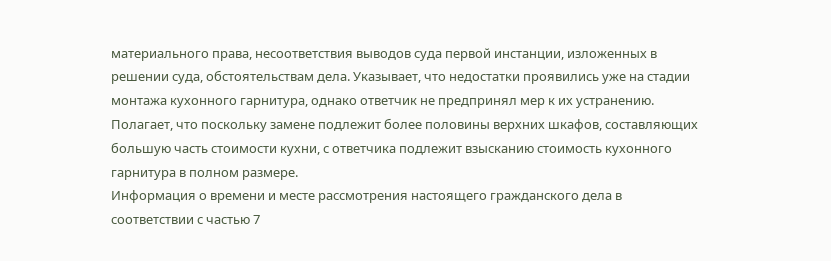материального права, несоответствия выводов суда первой инстанции, изложенных в решении суда, обстоятельствам дела. Указывает, что недостатки проявились уже на стадии монтажа кухонного гарнитура, однако ответчик не предпринял мер к их устранению. Полагает, что поскольку замене подлежит более половины верхних шкафов, составляющих большую часть стоимости кухни, с ответчика подлежит взысканию стоимость кухонного гарнитура в полном размере.
Информация о времени и месте рассмотрения настоящего гражданского дела в соответствии с частью 7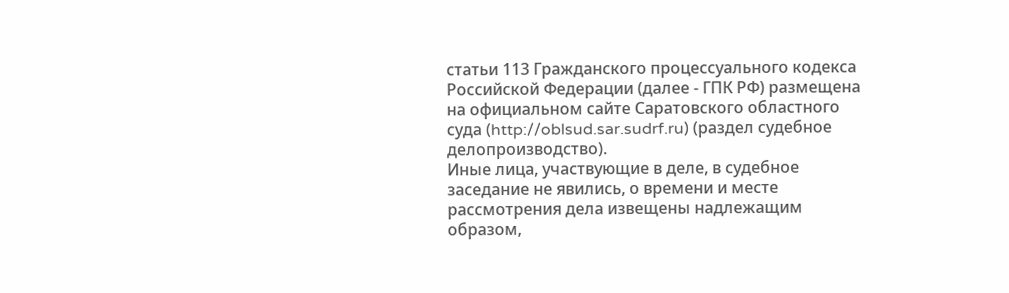статьи 113 Гражданского процессуального кодекса Российской Федерации (далее - ГПК РФ) размещена на официальном сайте Саратовского областного суда (http://oblsud.sar.sudrf.ru) (раздел судебное делопроизводство).
Иные лица, участвующие в деле, в судебное заседание не явились, о времени и месте рассмотрения дела извещены надлежащим образом,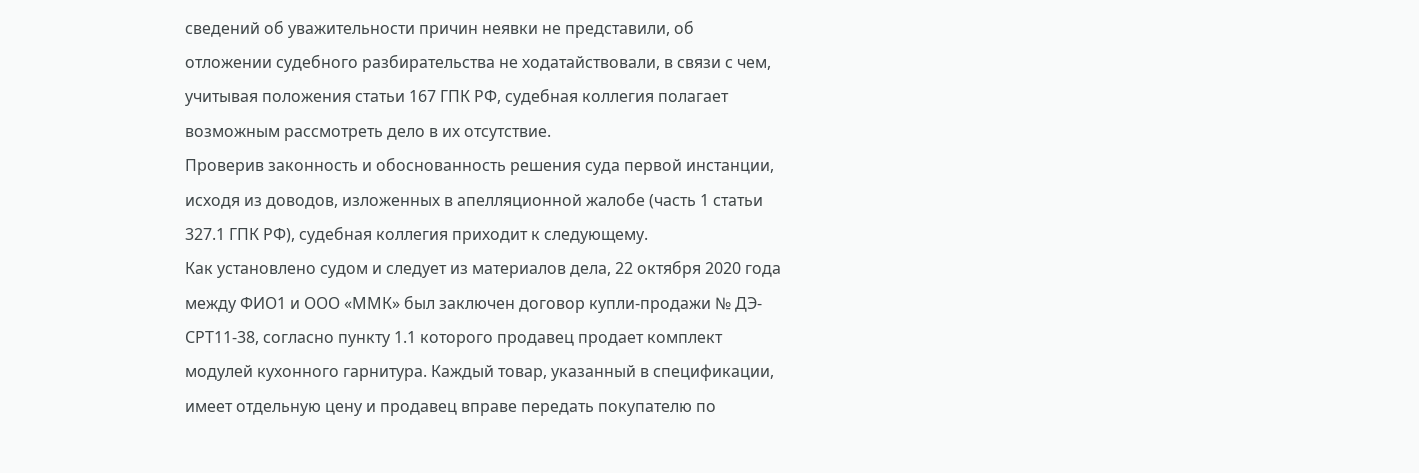сведений об уважительности причин неявки не представили, об отложении судебного разбирательства не ходатайствовали, в связи с чем, учитывая положения статьи 167 ГПК РФ, судебная коллегия полагает возможным рассмотреть дело в их отсутствие.
Проверив законность и обоснованность решения суда первой инстанции, исходя из доводов, изложенных в апелляционной жалобе (часть 1 статьи 327.1 ГПК РФ), судебная коллегия приходит к следующему.
Как установлено судом и следует из материалов дела, 22 октября 2020 года между ФИО1 и ООО «ММК» был заключен договор купли-продажи № ДЭ-СРТ11-38, согласно пункту 1.1 которого продавец продает комплект модулей кухонного гарнитура. Каждый товар, указанный в спецификации, имеет отдельную цену и продавец вправе передать покупателю по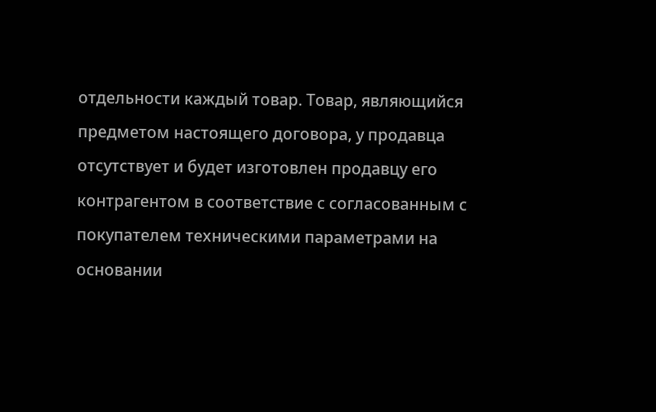отдельности каждый товар. Товар, являющийся предметом настоящего договора, у продавца отсутствует и будет изготовлен продавцу его контрагентом в соответствие с согласованным с покупателем техническими параметрами на основании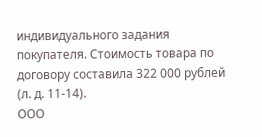индивидуального задания покупателя. Стоимость товара по договору составила 322 000 рублей (л. д. 11-14).
ООО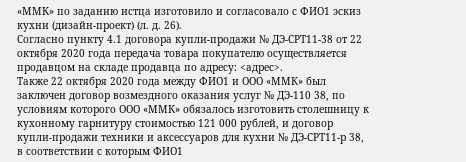«ММК» по заданию истца изготовило и согласовало с ФИО1 эскиз кухни (дизайн-проект) (л. д. 26).
Согласно пункту 4.1 договора купли-продажи № ДЭ-СРТ11-38 от 22 октября 2020 года передача товара покупателю осуществляется продавцом на складе продавца по адресу: <адрес>.
Также 22 октября 2020 года между ФИО1 и ООО «ММК» был заключен договор возмездного оказания услуг № ДЭ-110 38, по условиям которого ООО «ММК» обязалось изготовить столешницу к кухонному гарнитуру стоимостью 121 000 рублей, и договор купли-продажи техники и аксессуаров для кухни № ДЭ-СРТ11-р 38, в соответствии с которым ФИО1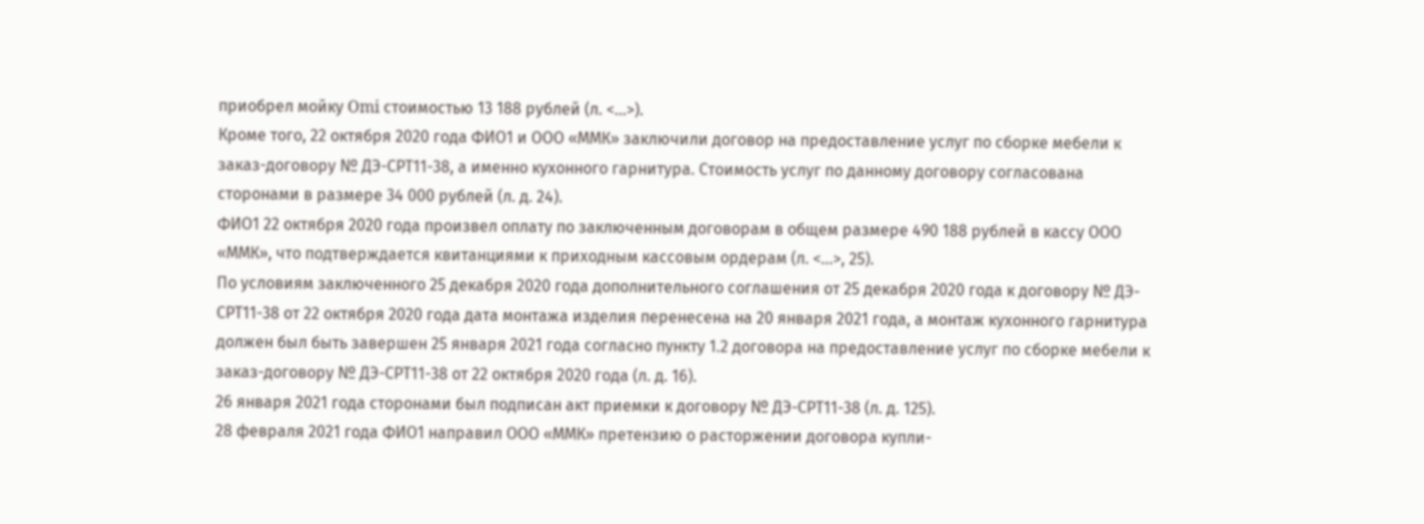приобрел мойку Omi стоимостью 13 188 рублей (л. <...>).
Кроме того, 22 октября 2020 года ФИО1 и ООО «ММК» заключили договор на предоставление услуг по сборке мебели к заказ-договору № ДЭ-СРТ11-38, а именно кухонного гарнитура. Стоимость услуг по данному договору согласована сторонами в размере 34 000 рублей (л. д. 24).
ФИО1 22 октября 2020 года произвел оплату по заключенным договорам в общем размере 490 188 рублей в кассу ООО «ММК», что подтверждается квитанциями к приходным кассовым ордерам (л. <...>, 25).
По условиям заключенного 25 декабря 2020 года дополнительного соглашения от 25 декабря 2020 года к договору № ДЭ-СРТ11-38 от 22 октября 2020 года дата монтажа изделия перенесена на 20 января 2021 года, а монтаж кухонного гарнитура должен был быть завершен 25 января 2021 года согласно пункту 1.2 договора на предоставление услуг по сборке мебели к заказ-договору № ДЭ-СРТ11-38 от 22 октября 2020 года (л. д. 16).
26 января 2021 года сторонами был подписан акт приемки к договору № ДЭ-СРТ11-38 (л. д. 125).
28 февраля 2021 года ФИО1 направил ООО «ММК» претензию о расторжении договора купли-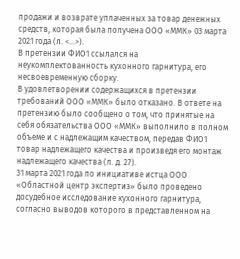продажи и возврате уплаченных за товар денежных средств, которая была получена ООО «ММК» 03 марта 2021 года (л. <...>).
В претензии ФИО1 ссылался на неукомплектованность кухонного гарнитура, его несвоевременную сборку.
В удовлетворении содержащихся в претензии требований ООО «ММК» было отказано. В ответе на претензию было сообщено о том, что принятые на себя обязательства ООО «ММК» выполнило в полном объеме и с надлежащим качеством, передав ФИО1 товар надлежащего качества и произведя его монтаж надлежащего качества (л. д. 27).
31 марта 2021 года по инициативе истца ООО «Областной центр экспертиз» было проведено досудебное исследование кухонного гарнитура, согласно выводов которого в представленном на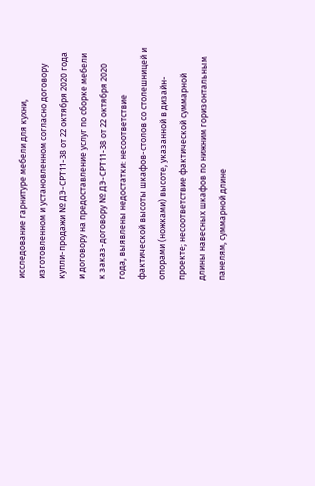исследование гарнитуре мебели для кухни, изготовленном и установленном согласно договору купли-продажи № ДЭ-СРТ11-38 от 22 октября 2020 года и договору на предоставление услуг по сборке мебели к заказ-договору № ДЭ-СРТ11-38 от 22 октября 2020 года, выявлены недостатки: несоответствие фактической высоты шкафов-столов со столешницей и опорами (ножками) высоте, указанной в дизайн-проекте; несоответствие фактической суммарной длины навесных шкафов по нижним горизонтальным панелям, суммарной длине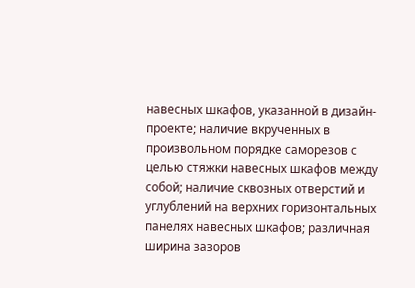навесных шкафов, указанной в дизайн-проекте; наличие вкрученных в произвольном порядке саморезов с целью стяжки навесных шкафов между собой; наличие сквозных отверстий и углублений на верхних горизонтальных панелях навесных шкафов; различная ширина зазоров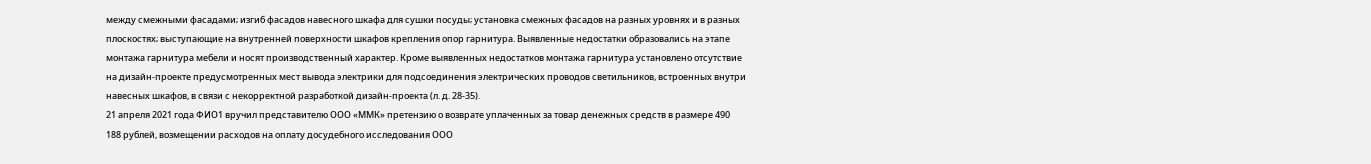между смежными фасадами; изгиб фасадов навесного шкафа для сушки посуды; установка смежных фасадов на разных уровнях и в разных плоскостях; выступающие на внутренней поверхности шкафов крепления опор гарнитура. Выявленные недостатки образовались на этапе монтажа гарнитура мебели и носят производственный характер. Кроме выявленных недостатков монтажа гарнитура установлено отсутствие на дизайн-проекте предусмотренных мест вывода электрики для подсоединения электрических проводов светильников, встроенных внутри навесных шкафов, в связи с некорректной разработкой дизайн-проекта (л. д. 28-35).
21 апреля 2021 года ФИО1 вручил представителю ООО «ММК» претензию о возврате уплаченных за товар денежных средств в размере 490 188 рублей, возмещении расходов на оплату досудебного исследования ООО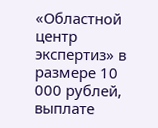«Областной центр экспертиз» в размере 10 000 рублей, выплате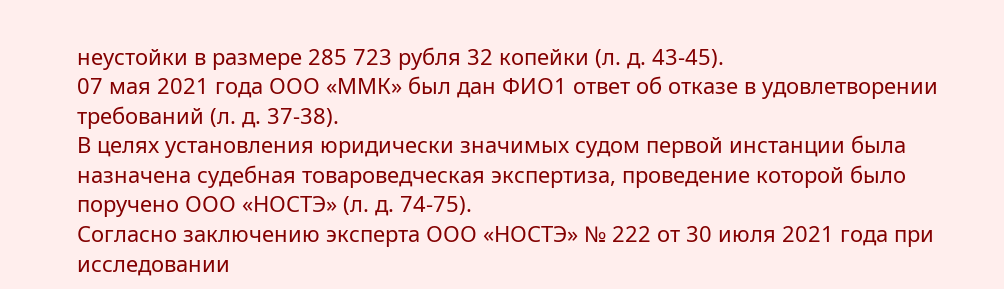неустойки в размере 285 723 рубля 32 копейки (л. д. 43-45).
07 мая 2021 года ООО «ММК» был дан ФИО1 ответ об отказе в удовлетворении требований (л. д. 37-38).
В целях установления юридически значимых судом первой инстанции была назначена судебная товароведческая экспертиза, проведение которой было поручено ООО «НОСТЭ» (л. д. 74-75).
Согласно заключению эксперта ООО «НОСТЭ» № 222 от 30 июля 2021 года при исследовании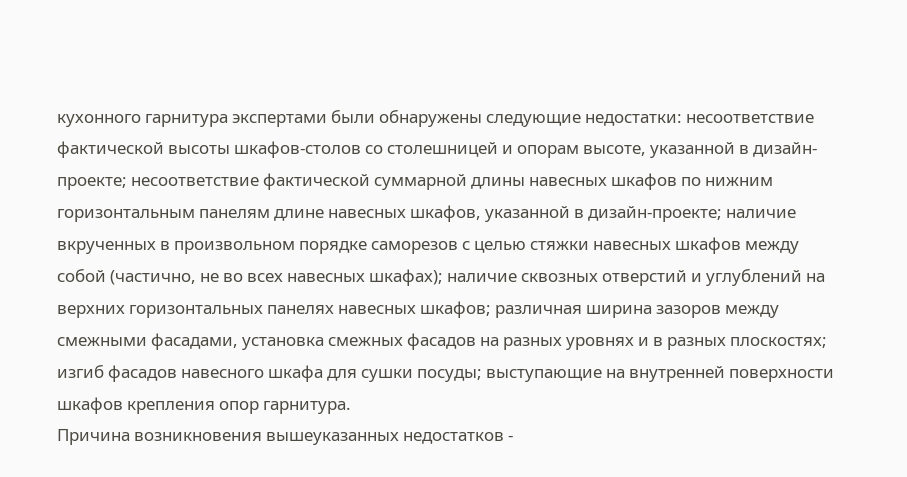кухонного гарнитура экспертами были обнаружены следующие недостатки: несоответствие фактической высоты шкафов-столов со столешницей и опорам высоте, указанной в дизайн-проекте; несоответствие фактической суммарной длины навесных шкафов по нижним горизонтальным панелям длине навесных шкафов, указанной в дизайн-проекте; наличие вкрученных в произвольном порядке саморезов с целью стяжки навесных шкафов между собой (частично, не во всех навесных шкафах); наличие сквозных отверстий и углублений на верхних горизонтальных панелях навесных шкафов; различная ширина зазоров между смежными фасадами, установка смежных фасадов на разных уровнях и в разных плоскостях; изгиб фасадов навесного шкафа для сушки посуды; выступающие на внутренней поверхности шкафов крепления опор гарнитура.
Причина возникновения вышеуказанных недостатков -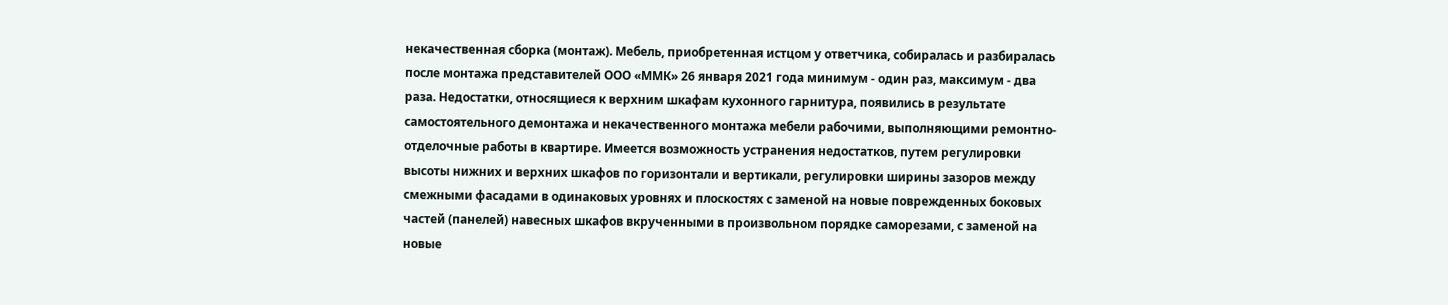некачественная сборка (монтаж). Мебель, приобретенная истцом у ответчика, собиралась и разбиралась после монтажа представителей ООО «ММК» 26 января 2021 года минимум - один раз, максимум - два раза. Недостатки, относящиеся к верхним шкафам кухонного гарнитура, появились в результате самостоятельного демонтажа и некачественного монтажа мебели рабочими, выполняющими ремонтно-отделочные работы в квартире. Имеется возможность устранения недостатков, путем регулировки высоты нижних и верхних шкафов по горизонтали и вертикали, регулировки ширины зазоров между смежными фасадами в одинаковых уровнях и плоскостях с заменой на новые поврежденных боковых частей (панелей) навесных шкафов вкрученными в произвольном порядке саморезами, с заменой на новые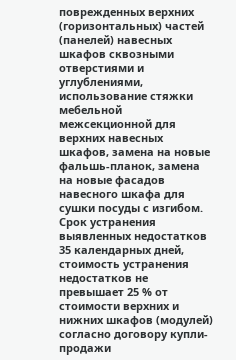поврежденных верхних (горизонтальных) частей (панелей) навесных шкафов сквозными отверстиями и углублениями, использование стяжки мебельной межсекционной для верхних навесных шкафов, замена на новые фальшь-планок, замена на новые фасадов навесного шкафа для сушки посуды с изгибом. Срок устранения выявленных недостатков 35 календарных дней, стоимость устранения недостатков не превышает 25 % от стоимости верхних и нижних шкафов (модулей) согласно договору купли-продажи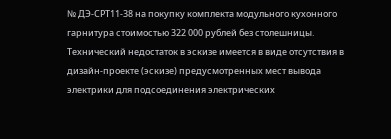№ ДЭ-СРТ11-38 на покупку комплекта модульного кухонного гарнитура стоимостью 322 000 рублей без столешницы. Технический недостаток в эскизе имеется в виде отсутствия в дизайн-проекте (эскизе) предусмотренных мест вывода электрики для подсоединения электрических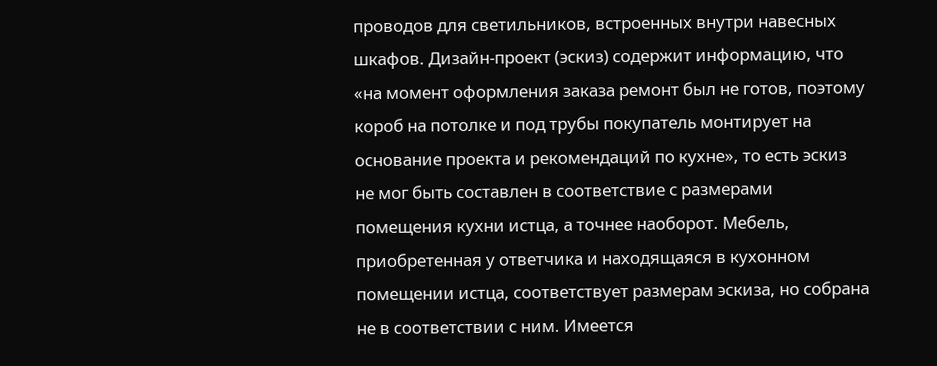проводов для светильников, встроенных внутри навесных шкафов. Дизайн-проект (эскиз) содержит информацию, что «на момент оформления заказа ремонт был не готов, поэтому короб на потолке и под трубы покупатель монтирует на основание проекта и рекомендаций по кухне», то есть эскиз не мог быть составлен в соответствие с размерами помещения кухни истца, а точнее наоборот. Мебель, приобретенная у ответчика и находящаяся в кухонном помещении истца, соответствует размерам эскиза, но собрана не в соответствии с ним. Имеется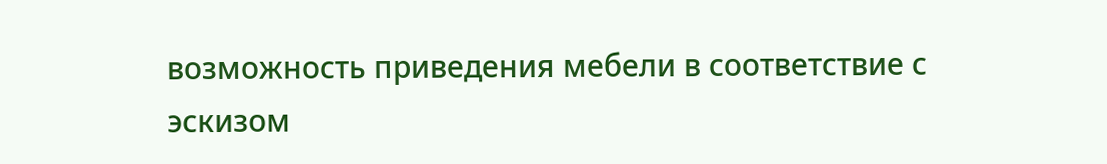возможность приведения мебели в соответствие с эскизом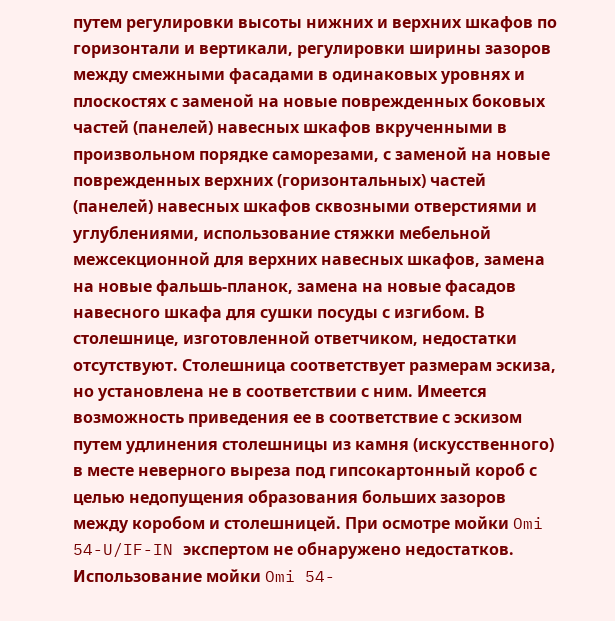путем регулировки высоты нижних и верхних шкафов по горизонтали и вертикали, регулировки ширины зазоров между смежными фасадами в одинаковых уровнях и плоскостях с заменой на новые поврежденных боковых частей (панелей) навесных шкафов вкрученными в произвольном порядке саморезами, с заменой на новые поврежденных верхних (горизонтальных) частей (панелей) навесных шкафов сквозными отверстиями и углублениями, использование стяжки мебельной межсекционной для верхних навесных шкафов, замена на новые фальшь-планок, замена на новые фасадов навесного шкафа для сушки посуды с изгибом. В столешнице, изготовленной ответчиком, недостатки отсутствуют. Столешница соответствует размерам эскиза, но установлена не в соответствии с ним. Имеется возможность приведения ее в соответствие с эскизом путем удлинения столешницы из камня (искусственного) в месте неверного выреза под гипсокартонный короб с целью недопущения образования больших зазоров между коробом и столешницей. При осмотре мойки Omi 54-U/IF-IN экспертом не обнаружено недостатков. Использование мойки Omi 54-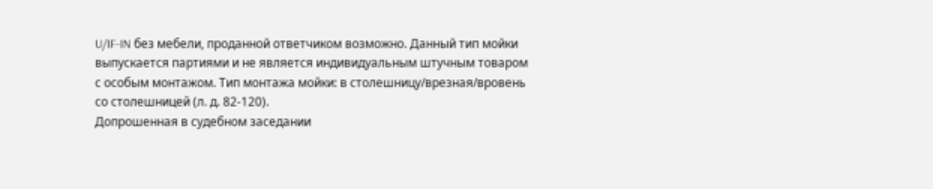U/IF-IN без мебели, проданной ответчиком возможно. Данный тип мойки выпускается партиями и не является индивидуальным штучным товаром с особым монтажом. Тип монтажа мойки: в столешницу/врезная/вровень со столешницей (л. д. 82-120).
Допрошенная в судебном заседании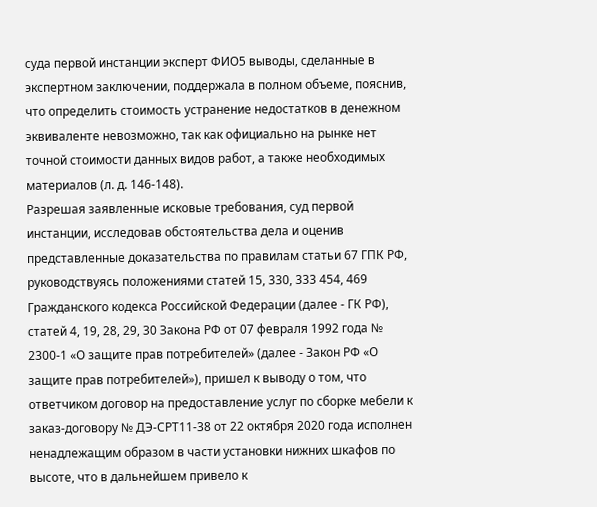суда первой инстанции эксперт ФИО5 выводы, сделанные в экспертном заключении, поддержала в полном объеме, пояснив, что определить стоимость устранение недостатков в денежном эквиваленте невозможно, так как официально на рынке нет точной стоимости данных видов работ, а также необходимых материалов (л. д. 146-148).
Разрешая заявленные исковые требования, суд первой инстанции, исследовав обстоятельства дела и оценив представленные доказательства по правилам статьи 67 ГПК РФ, руководствуясь положениями статей 15, 330, 333 454, 469 Гражданского кодекса Российской Федерации (далее - ГК РФ), статей 4, 19, 28, 29, 30 Закона РФ от 07 февраля 1992 года № 2300-1 «О защите прав потребителей» (далее - Закон РФ «О защите прав потребителей»), пришел к выводу о том, что ответчиком договор на предоставление услуг по сборке мебели к заказ-договору № ДЭ-СРТ11-38 от 22 октября 2020 года исполнен ненадлежащим образом в части установки нижних шкафов по высоте, что в дальнейшем привело к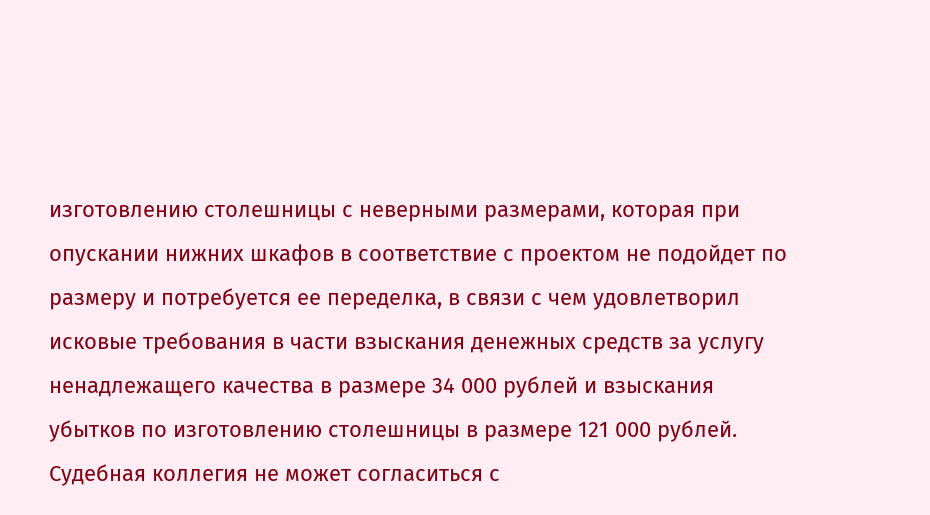изготовлению столешницы с неверными размерами, которая при опускании нижних шкафов в соответствие с проектом не подойдет по размеру и потребуется ее переделка, в связи с чем удовлетворил исковые требования в части взыскания денежных средств за услугу ненадлежащего качества в размере 34 000 рублей и взыскания убытков по изготовлению столешницы в размере 121 000 рублей.
Судебная коллегия не может согласиться с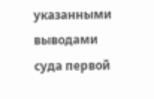указанными выводами суда первой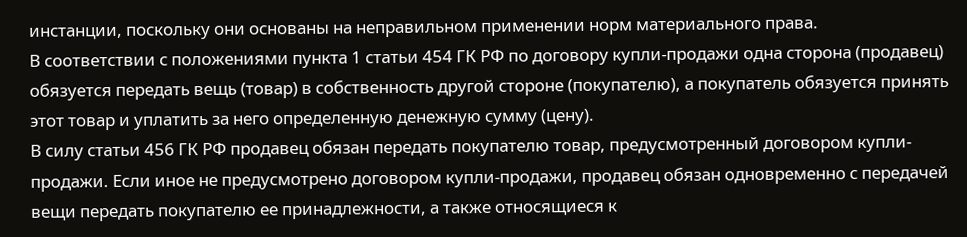инстанции, поскольку они основаны на неправильном применении норм материального права.
В соответствии с положениями пункта 1 статьи 454 ГК РФ по договору купли-продажи одна сторона (продавец) обязуется передать вещь (товар) в собственность другой стороне (покупателю), а покупатель обязуется принять этот товар и уплатить за него определенную денежную сумму (цену).
В силу статьи 456 ГК РФ продавец обязан передать покупателю товар, предусмотренный договором купли-продажи. Если иное не предусмотрено договором купли-продажи, продавец обязан одновременно с передачей вещи передать покупателю ее принадлежности, а также относящиеся к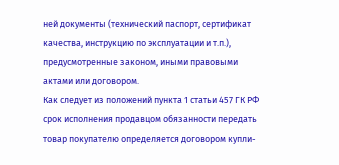ней документы (технический паспорт, сертификат качества, инструкцию по эксплуатации и т.п.), предусмотренные законом, иными правовыми актами или договором.
Как следует из положений пункта 1 статьи 457 ГК РФ срок исполнения продавцом обязанности передать товар покупателю определяется договором купли-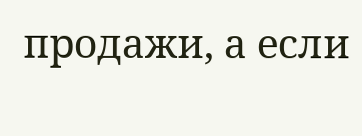продажи, а если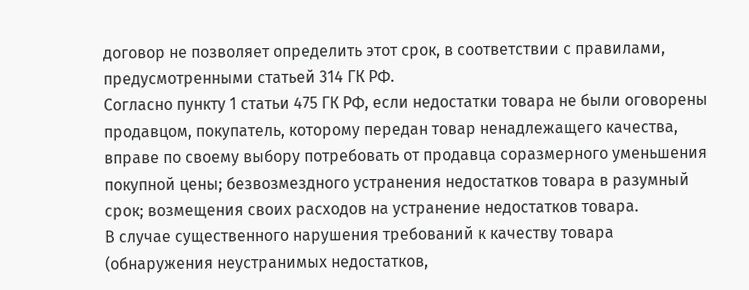договор не позволяет определить этот срок, в соответствии с правилами, предусмотренными статьей 314 ГК РФ.
Согласно пункту 1 статьи 475 ГК РФ, если недостатки товара не были оговорены продавцом, покупатель, которому передан товар ненадлежащего качества, вправе по своему выбору потребовать от продавца соразмерного уменьшения покупной цены; безвозмездного устранения недостатков товара в разумный срок; возмещения своих расходов на устранение недостатков товара.
В случае существенного нарушения требований к качеству товара (обнаружения неустранимых недостатков,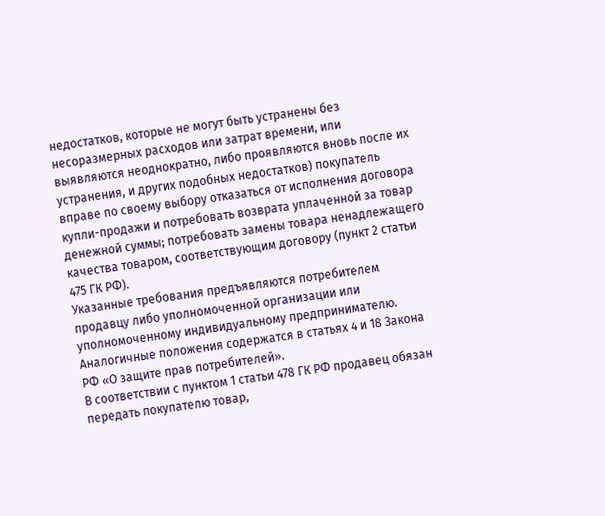недостатков, которые не могут быть устранены без несоразмерных расходов или затрат времени, или выявляются неоднократно, либо проявляются вновь после их устранения, и других подобных недостатков) покупатель вправе по своему выбору отказаться от исполнения договора купли-продажи и потребовать возврата уплаченной за товар денежной суммы; потребовать замены товара ненадлежащего качества товаром, соответствующим договору (пункт 2 статьи 475 ГК РФ).
Указанные требования предъявляются потребителем продавцу либо уполномоченной организации или уполномоченному индивидуальному предпринимателю.
Аналогичные положения содержатся в статьях 4 и 18 Закона РФ «О защите прав потребителей».
В соответствии с пунктом 1 статьи 478 ГК РФ продавец обязан передать покупателю товар,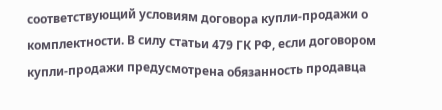соответствующий условиям договора купли-продажи о комплектности. В силу статьи 479 ГК РФ, если договором купли-продажи предусмотрена обязанность продавца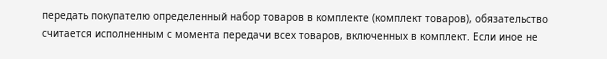передать покупателю определенный набор товаров в комплекте (комплект товаров), обязательство считается исполненным с момента передачи всех товаров, включенных в комплект. Если иное не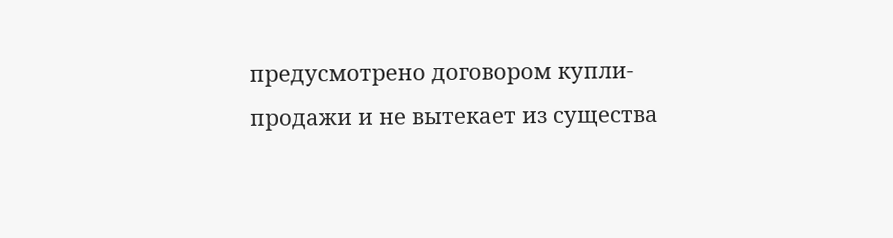предусмотрено договором купли-продажи и не вытекает из существа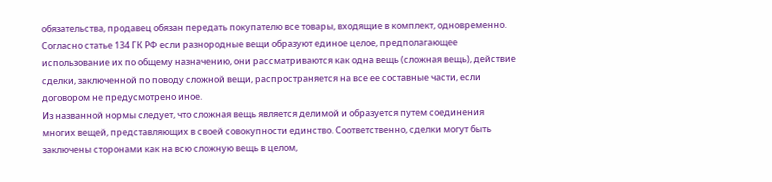обязательства, продавец обязан передать покупателю все товары, входящие в комплект, одновременно.
Согласно статье 134 ГК РФ если разнородные вещи образуют единое целое, предполагающее использование их по общему назначению, они рассматриваются как одна вещь (сложная вещь), действие сделки, заключенной по поводу сложной вещи, распространяется на все ее составные части, если договором не предусмотрено иное.
Из названной нормы следует, что сложная вещь является делимой и образуется путем соединения многих вещей, представляющих в своей совокупности единство. Соответственно, сделки могут быть заключены сторонами как на всю сложную вещь в целом,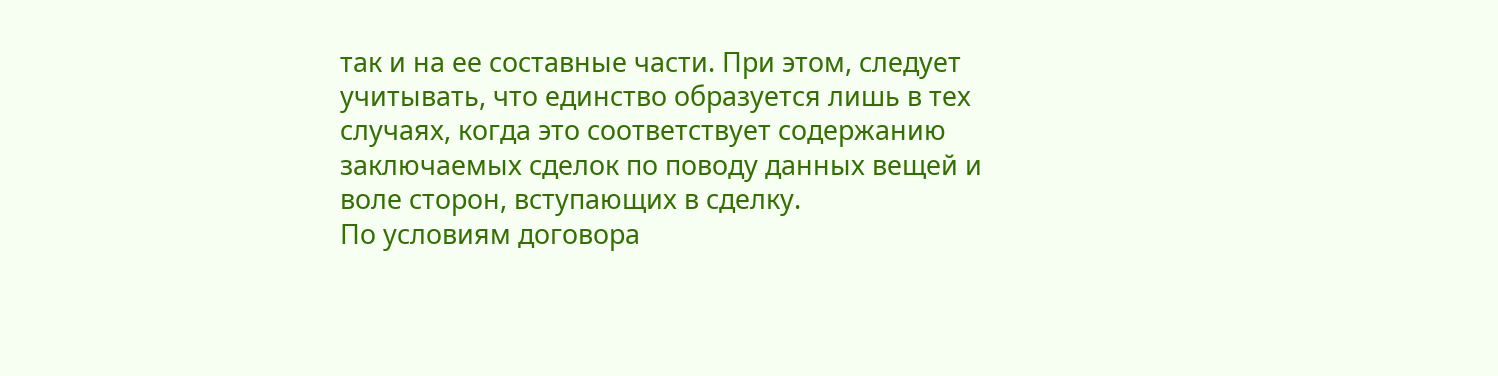так и на ее составные части. При этом, следует учитывать, что единство образуется лишь в тех случаях, когда это соответствует содержанию заключаемых сделок по поводу данных вещей и воле сторон, вступающих в сделку.
По условиям договора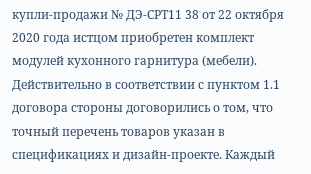купли-продажи № ДЭ-СРТ11 38 от 22 октября 2020 года истцом приобретен комплект модулей кухонного гарнитура (мебели).
Действительно в соответствии с пунктом 1.1 договора стороны договорились о том, что точный перечень товаров указан в спецификациях и дизайн-проекте. Каждый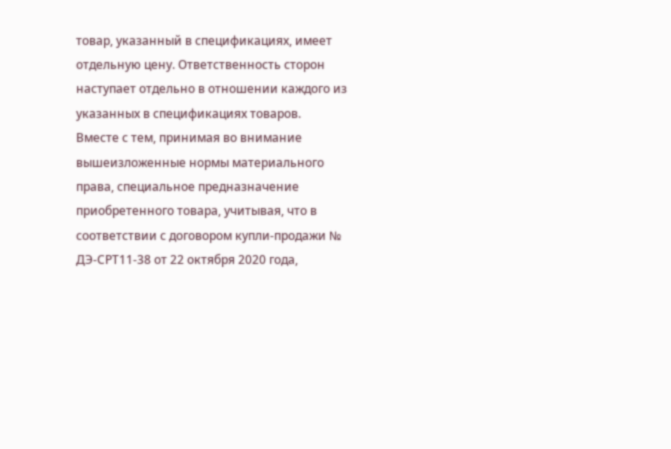товар, указанный в спецификациях, имеет отдельную цену. Ответственность сторон наступает отдельно в отношении каждого из указанных в спецификациях товаров.
Вместе с тем, принимая во внимание вышеизложенные нормы материального права, специальное предназначение приобретенного товара, учитывая, что в соответствии с договором купли-продажи № ДЭ-СРТ11-38 от 22 октября 2020 года,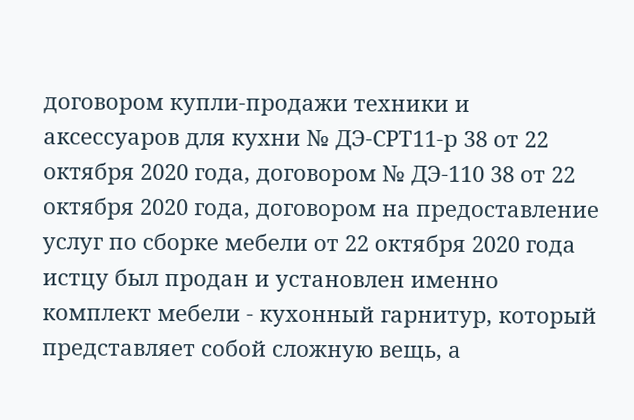договором купли-продажи техники и аксессуаров для кухни № ДЭ-СРТ11-р 38 от 22 октября 2020 года, договором № ДЭ-110 38 от 22 октября 2020 года, договором на предоставление услуг по сборке мебели от 22 октября 2020 года истцу был продан и установлен именно комплект мебели - кухонный гарнитур, который представляет собой сложную вещь, а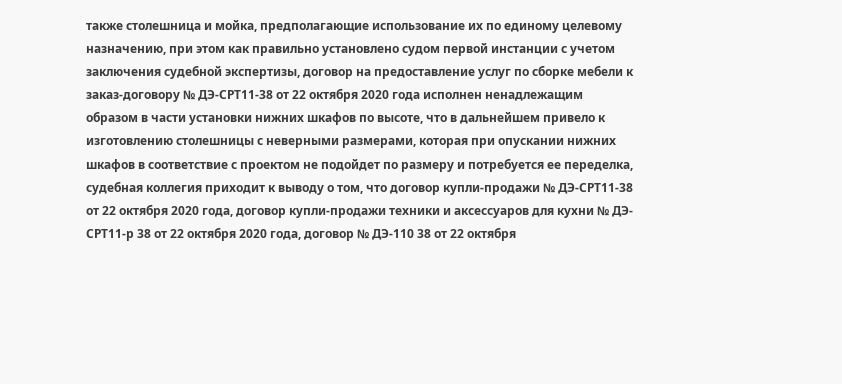также столешница и мойка, предполагающие использование их по единому целевому назначению, при этом как правильно установлено судом первой инстанции с учетом заключения судебной экспертизы, договор на предоставление услуг по сборке мебели к заказ-договору № ДЭ-СРТ11-38 от 22 октября 2020 года исполнен ненадлежащим образом в части установки нижних шкафов по высоте, что в дальнейшем привело к изготовлению столешницы с неверными размерами, которая при опускании нижних шкафов в соответствие с проектом не подойдет по размеру и потребуется ее переделка, судебная коллегия приходит к выводу о том, что договор купли-продажи № ДЭ-СРТ11-38 от 22 октября 2020 года, договор купли-продажи техники и аксессуаров для кухни № ДЭ-СРТ11-р 38 от 22 октября 2020 года, договор № ДЭ-110 38 от 22 октября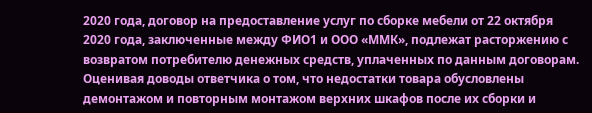2020 года, договор на предоставление услуг по сборке мебели от 22 октября 2020 года, заключенные между ФИО1 и ООО «ММК», подлежат расторжению с возвратом потребителю денежных средств, уплаченных по данным договорам.
Оценивая доводы ответчика о том, что недостатки товара обусловлены демонтажом и повторным монтажом верхних шкафов после их сборки и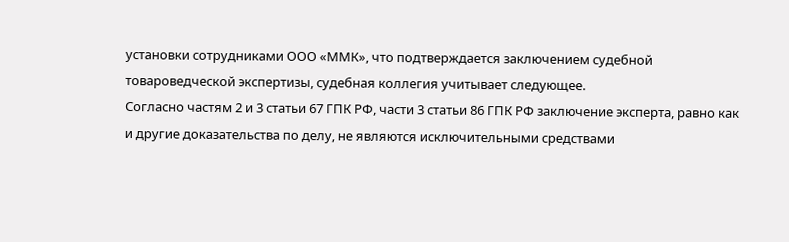установки сотрудниками ООО «ММК», что подтверждается заключением судебной товароведческой экспертизы, судебная коллегия учитывает следующее.
Согласно частям 2 и 3 статьи 67 ГПК РФ, части 3 статьи 86 ГПК РФ заключение эксперта, равно как и другие доказательства по делу, не являются исключительными средствами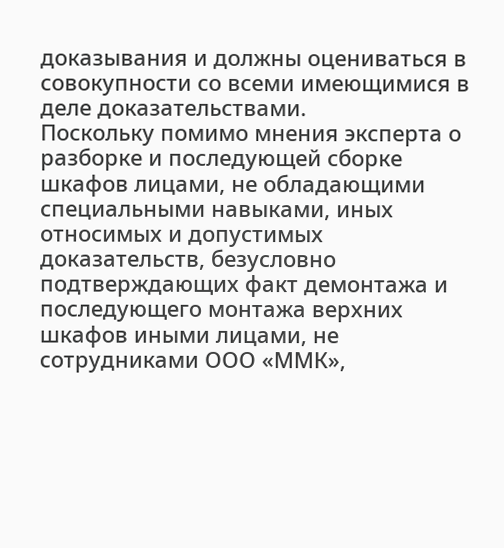доказывания и должны оцениваться в совокупности со всеми имеющимися в деле доказательствами.
Поскольку помимо мнения эксперта о разборке и последующей сборке шкафов лицами, не обладающими специальными навыками, иных относимых и допустимых доказательств, безусловно подтверждающих факт демонтажа и последующего монтажа верхних шкафов иными лицами, не сотрудниками ООО «ММК»,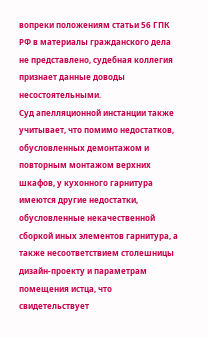вопреки положениям статьи 56 ГПК РФ в материалы гражданского дела не представлено, судебная коллегия признает данные доводы несостоятельными.
Суд апелляционной инстанции также учитывает, что помимо недостатков, обусловленных демонтажом и повторным монтажом верхних шкафов, у кухонного гарнитура имеются другие недостатки, обусловленные некачественной сборкой иных элементов гарнитура, а также несоответствием столешницы дизайн-проекту и параметрам помещения истца, что свидетельствует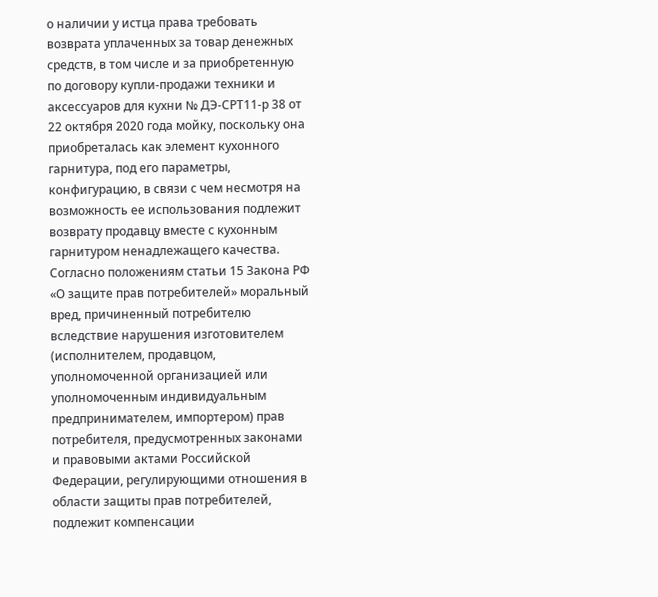о наличии у истца права требовать возврата уплаченных за товар денежных средств, в том числе и за приобретенную по договору купли-продажи техники и аксессуаров для кухни № ДЭ-СРТ11-р 38 от 22 октября 2020 года мойку, поскольку она приобреталась как элемент кухонного гарнитура, под его параметры, конфигурацию, в связи с чем несмотря на возможность ее использования подлежит возврату продавцу вместе с кухонным гарнитуром ненадлежащего качества.
Согласно положениям статьи 15 Закона РФ «О защите прав потребителей» моральный вред, причиненный потребителю вследствие нарушения изготовителем (исполнителем, продавцом, уполномоченной организацией или уполномоченным индивидуальным предпринимателем, импортером) прав потребителя, предусмотренных законами и правовыми актами Российской Федерации, регулирующими отношения в области защиты прав потребителей, подлежит компенсации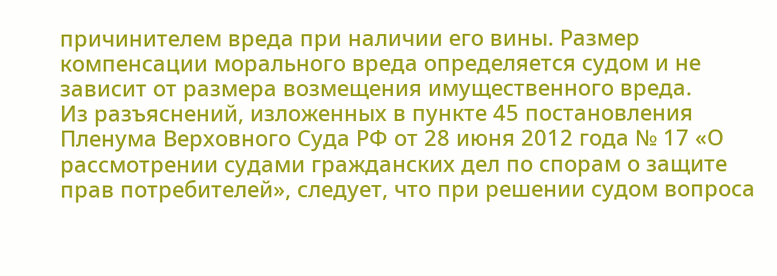причинителем вреда при наличии его вины. Размер компенсации морального вреда определяется судом и не зависит от размера возмещения имущественного вреда.
Из разъяснений, изложенных в пункте 45 постановления Пленума Верховного Суда РФ от 28 июня 2012 года № 17 «О рассмотрении судами гражданских дел по спорам о защите прав потребителей», следует, что при решении судом вопроса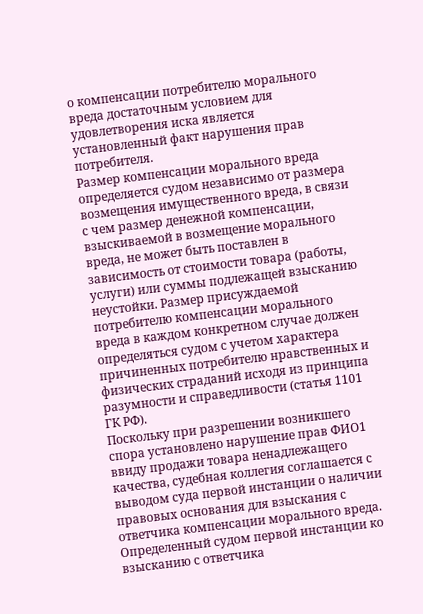о компенсации потребителю морального вреда достаточным условием для удовлетворения иска является установленный факт нарушения прав потребителя.
Размер компенсации морального вреда определяется судом независимо от размера возмещения имущественного вреда, в связи с чем размер денежной компенсации, взыскиваемой в возмещение морального вреда, не может быть поставлен в зависимость от стоимости товара (работы, услуги) или суммы подлежащей взысканию неустойки. Размер присуждаемой потребителю компенсации морального вреда в каждом конкретном случае должен определяться судом с учетом характера причиненных потребителю нравственных и физических страданий исходя из принципа разумности и справедливости (статья 1101 ГК РФ).
Поскольку при разрешении возникшего спора установлено нарушение прав ФИО1 ввиду продажи товара ненадлежащего качества, судебная коллегия соглашается с выводом суда первой инстанции о наличии правовых основания для взыскания с ответчика компенсации морального вреда.
Определенный судом первой инстанции ко взысканию с ответчика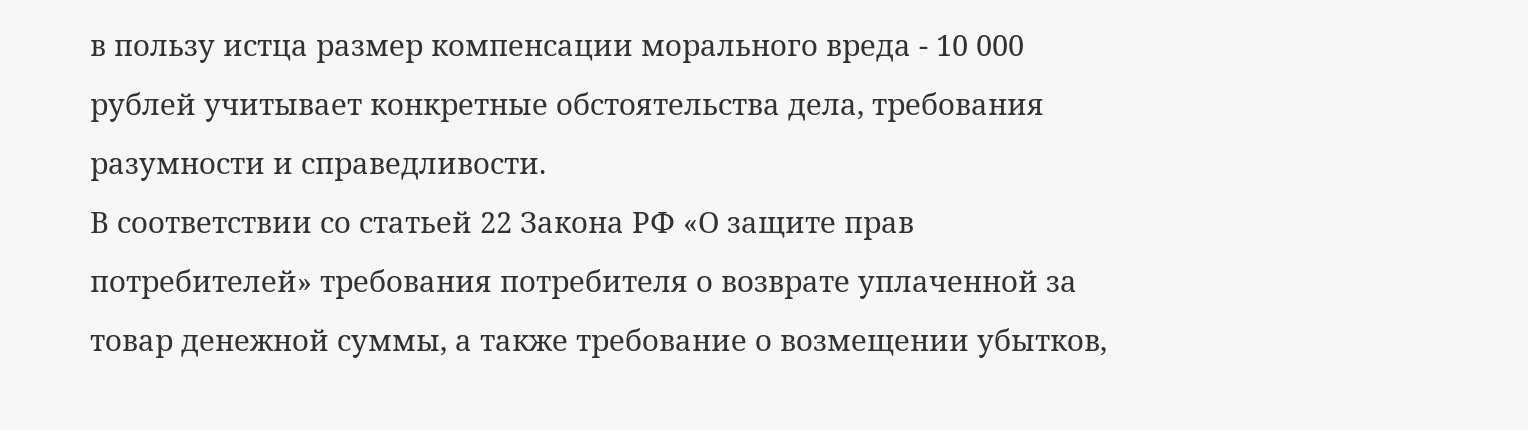в пользу истца размер компенсации морального вреда - 10 000 рублей учитывает конкретные обстоятельства дела, требования разумности и справедливости.
В соответствии со статьей 22 Закона РФ «О защите прав потребителей» требования потребителя о возврате уплаченной за товар денежной суммы, а также требование о возмещении убытков,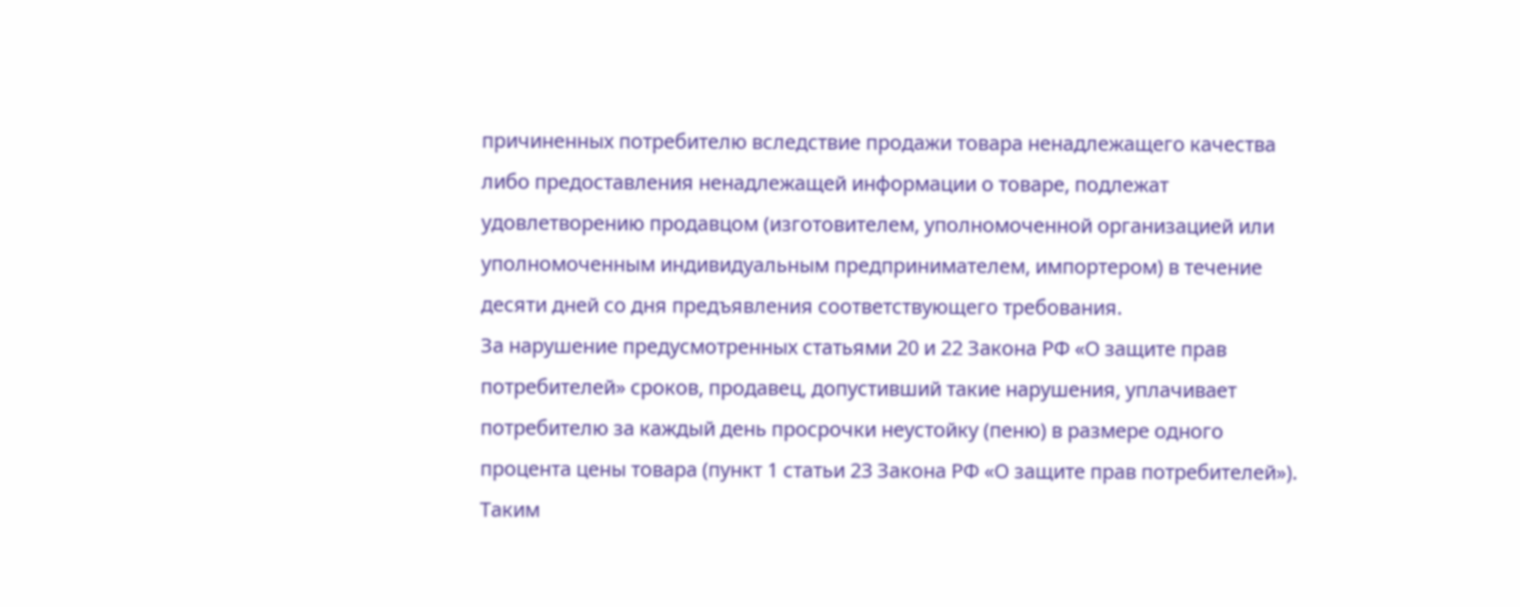причиненных потребителю вследствие продажи товара ненадлежащего качества либо предоставления ненадлежащей информации о товаре, подлежат удовлетворению продавцом (изготовителем, уполномоченной организацией или уполномоченным индивидуальным предпринимателем, импортером) в течение десяти дней со дня предъявления соответствующего требования.
За нарушение предусмотренных статьями 20 и 22 Закона РФ «О защите прав потребителей» сроков, продавец, допустивший такие нарушения, уплачивает потребителю за каждый день просрочки неустойку (пеню) в размере одного процента цены товара (пункт 1 статьи 23 Закона РФ «О защите прав потребителей»).
Таким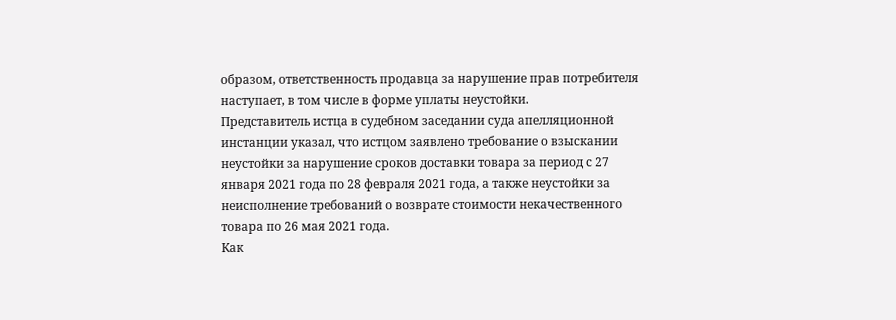образом, ответственность продавца за нарушение прав потребителя наступает, в том числе в форме уплаты неустойки.
Представитель истца в судебном заседании суда апелляционной инстанции указал, что истцом заявлено требование о взыскании неустойки за нарушение сроков доставки товара за период с 27 января 2021 года по 28 февраля 2021 года, а также неустойки за неисполнение требований о возврате стоимости некачественного товара по 26 мая 2021 года.
Как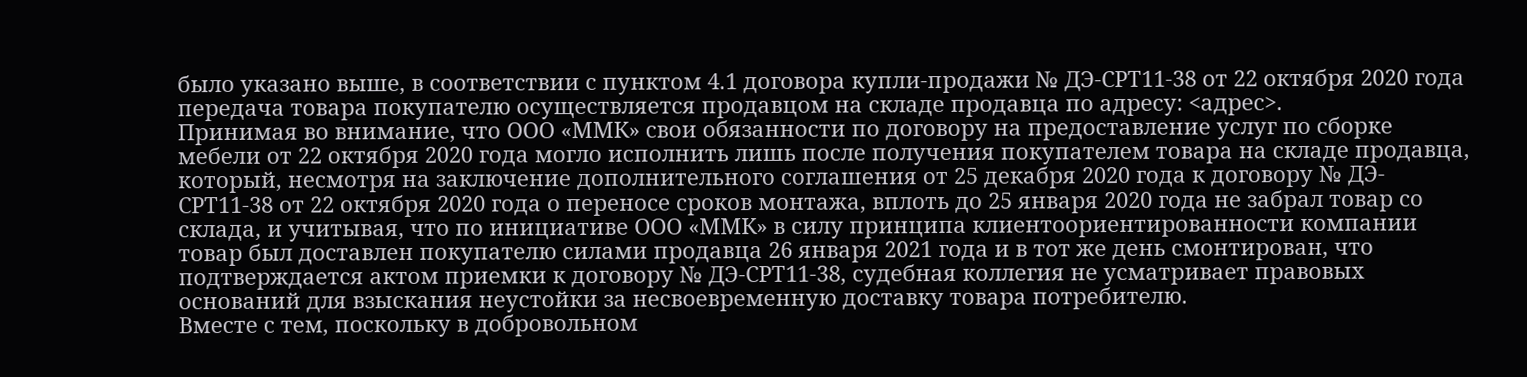было указано выше, в соответствии с пунктом 4.1 договора купли-продажи № ДЭ-СРТ11-38 от 22 октября 2020 года передача товара покупателю осуществляется продавцом на складе продавца по адресу: <адрес>.
Принимая во внимание, что ООО «ММК» свои обязанности по договору на предоставление услуг по сборке мебели от 22 октября 2020 года могло исполнить лишь после получения покупателем товара на складе продавца, который, несмотря на заключение дополнительного соглашения от 25 декабря 2020 года к договору № ДЭ-СРТ11-38 от 22 октября 2020 года о переносе сроков монтажа, вплоть до 25 января 2020 года не забрал товар со склада, и учитывая, что по инициативе ООО «ММК» в силу принципа клиентоориентированности компании товар был доставлен покупателю силами продавца 26 января 2021 года и в тот же день смонтирован, что подтверждается актом приемки к договору № ДЭ-СРТ11-38, судебная коллегия не усматривает правовых оснований для взыскания неустойки за несвоевременную доставку товара потребителю.
Вместе с тем, поскольку в добровольном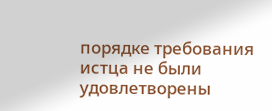порядке требования истца не были удовлетворены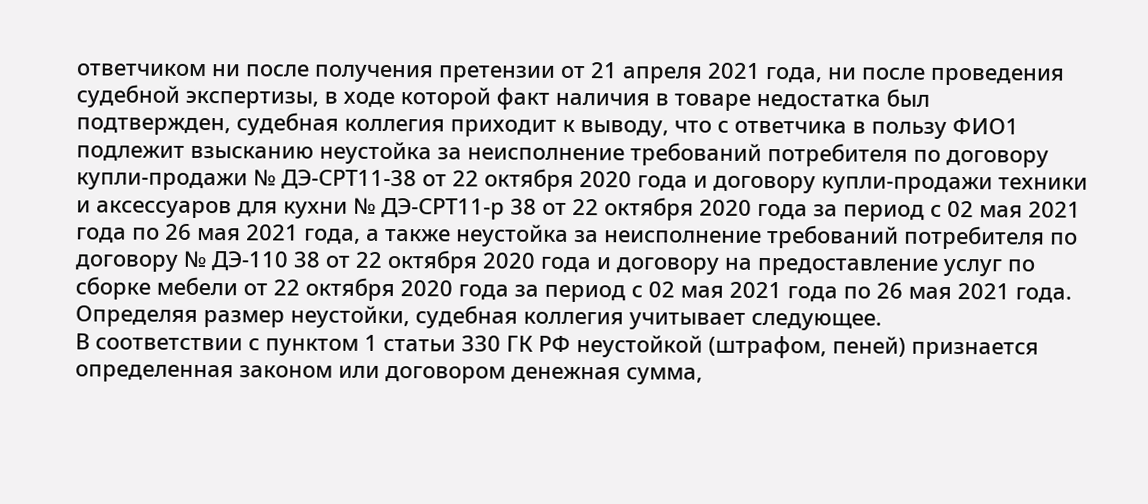ответчиком ни после получения претензии от 21 апреля 2021 года, ни после проведения судебной экспертизы, в ходе которой факт наличия в товаре недостатка был подтвержден, судебная коллегия приходит к выводу, что с ответчика в пользу ФИО1 подлежит взысканию неустойка за неисполнение требований потребителя по договору купли-продажи № ДЭ-СРТ11-38 от 22 октября 2020 года и договору купли-продажи техники и аксессуаров для кухни № ДЭ-СРТ11-р 38 от 22 октября 2020 года за период с 02 мая 2021 года по 26 мая 2021 года, а также неустойка за неисполнение требований потребителя по договору № ДЭ-110 38 от 22 октября 2020 года и договору на предоставление услуг по сборке мебели от 22 октября 2020 года за период с 02 мая 2021 года по 26 мая 2021 года.
Определяя размер неустойки, судебная коллегия учитывает следующее.
В соответствии с пунктом 1 статьи 330 ГК РФ неустойкой (штрафом, пеней) признается определенная законом или договором денежная сумма,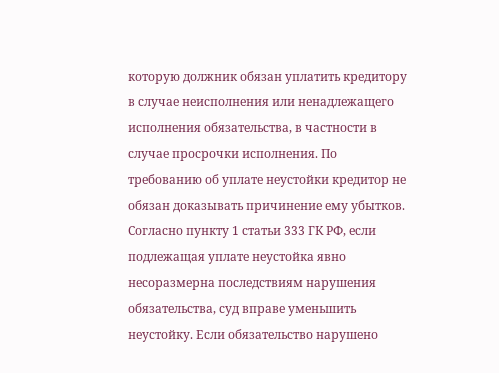которую должник обязан уплатить кредитору в случае неисполнения или ненадлежащего исполнения обязательства, в частности в случае просрочки исполнения. По требованию об уплате неустойки кредитор не обязан доказывать причинение ему убытков.
Согласно пункту 1 статьи 333 ГК РФ, если подлежащая уплате неустойка явно несоразмерна последствиям нарушения обязательства, суд вправе уменьшить неустойку. Если обязательство нарушено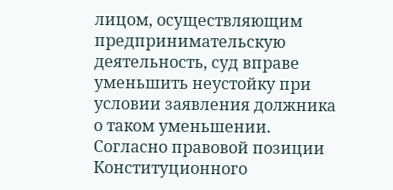лицом, осуществляющим предпринимательскую деятельность, суд вправе уменьшить неустойку при условии заявления должника о таком уменьшении.
Согласно правовой позиции Конституционного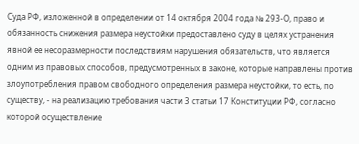Суда РФ, изложенной в определении от 14 октября 2004 года № 293-О, право и обязанность снижения размера неустойки предоставлено суду в целях устранения явной ее несоразмерности последствиям нарушения обязательств, что является одним из правовых способов, предусмотренных в законе, которые направлены против злоупотребления правом свободного определения размера неустойки, то есть, по существу, - на реализацию требования части 3 статьи 17 Конституции РФ, согласно которой осуществление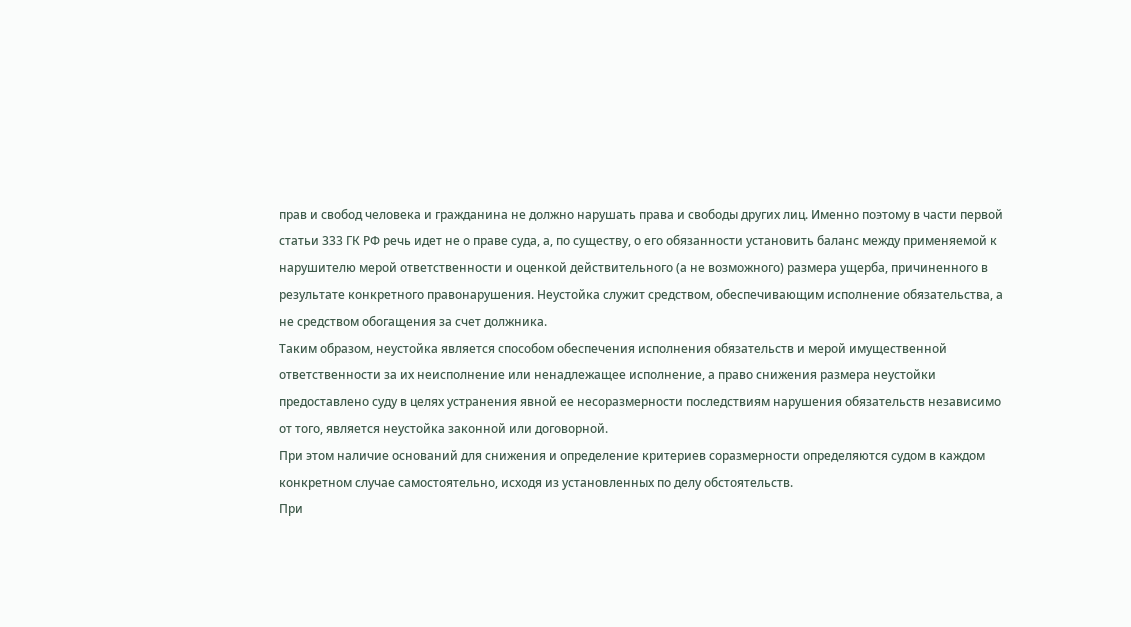прав и свобод человека и гражданина не должно нарушать права и свободы других лиц. Именно поэтому в части первой статьи 333 ГК РФ речь идет не о праве суда, а, по существу, о его обязанности установить баланс между применяемой к нарушителю мерой ответственности и оценкой действительного (а не возможного) размера ущерба, причиненного в результате конкретного правонарушения. Неустойка служит средством, обеспечивающим исполнение обязательства, а не средством обогащения за счет должника.
Таким образом, неустойка является способом обеспечения исполнения обязательств и мерой имущественной ответственности за их неисполнение или ненадлежащее исполнение, а право снижения размера неустойки предоставлено суду в целях устранения явной ее несоразмерности последствиям нарушения обязательств независимо от того, является неустойка законной или договорной.
При этом наличие оснований для снижения и определение критериев соразмерности определяются судом в каждом конкретном случае самостоятельно, исходя из установленных по делу обстоятельств.
При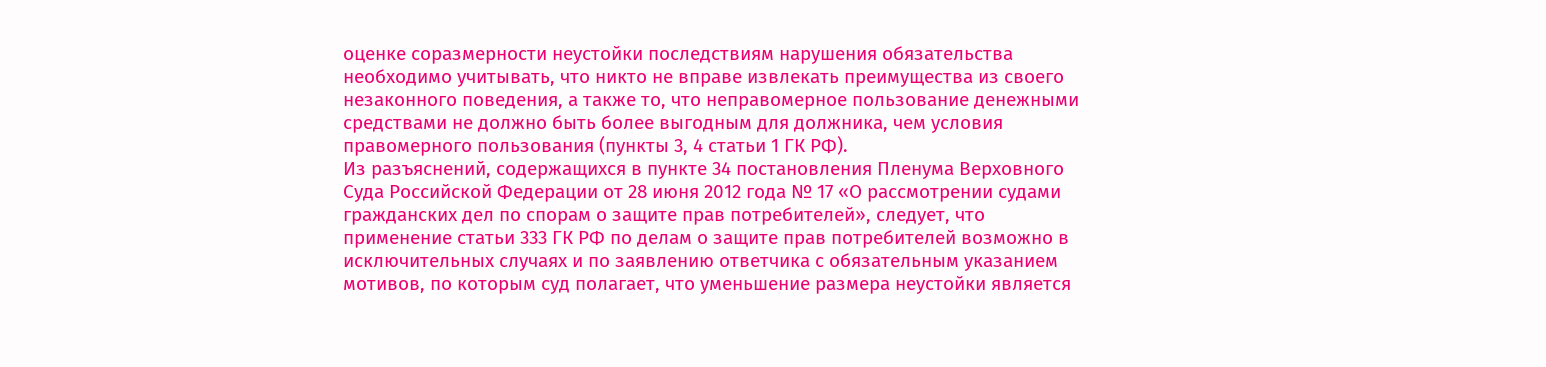оценке соразмерности неустойки последствиям нарушения обязательства необходимо учитывать, что никто не вправе извлекать преимущества из своего незаконного поведения, а также то, что неправомерное пользование денежными средствами не должно быть более выгодным для должника, чем условия правомерного пользования (пункты 3, 4 статьи 1 ГК РФ).
Из разъяснений, содержащихся в пункте 34 постановления Пленума Верховного Суда Российской Федерации от 28 июня 2012 года № 17 «О рассмотрении судами гражданских дел по спорам о защите прав потребителей», следует, что применение статьи 333 ГК РФ по делам о защите прав потребителей возможно в исключительных случаях и по заявлению ответчика с обязательным указанием мотивов, по которым суд полагает, что уменьшение размера неустойки является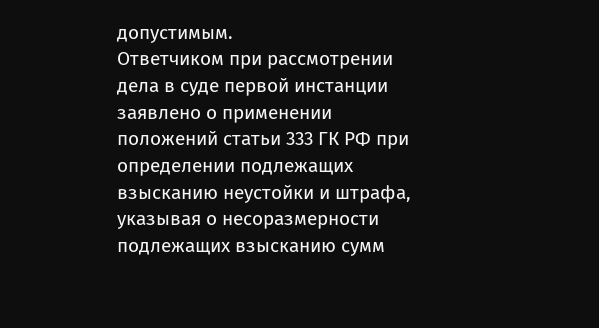допустимым.
Ответчиком при рассмотрении дела в суде первой инстанции заявлено о применении положений статьи 333 ГК РФ при определении подлежащих взысканию неустойки и штрафа, указывая о несоразмерности подлежащих взысканию сумм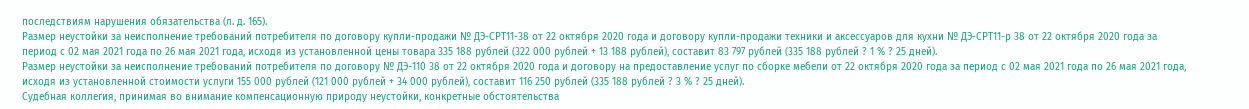последствиям нарушения обязательства (л. д. 165).
Размер неустойки за неисполнение требований потребителя по договору купли-продажи № ДЭ-СРТ11-38 от 22 октября 2020 года и договору купли-продажи техники и аксессуаров для кухни № ДЭ-СРТ11-р 38 от 22 октября 2020 года за период с 02 мая 2021 года по 26 мая 2021 года, исходя из установленной цены товара 335 188 рублей (322 000 рублей + 13 188 рублей), составит 83 797 рублей (335 188 рублей ? 1 % ? 25 дней).
Размер неустойки за неисполнение требований потребителя по договору № ДЭ-110 38 от 22 октября 2020 года и договору на предоставление услуг по сборке мебели от 22 октября 2020 года за период с 02 мая 2021 года по 26 мая 2021 года, исходя из установленной стоимости услуги 155 000 рублей (121 000 рублей + 34 000 рублей), составит 116 250 рублей (335 188 рублей ? 3 % ? 25 дней).
Судебная коллегия, принимая во внимание компенсационную природу неустойки, конкретные обстоятельства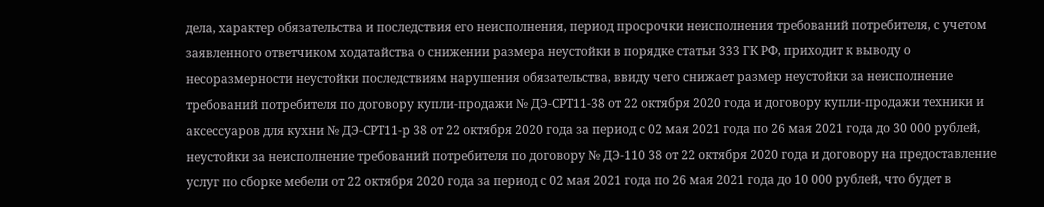дела, характер обязательства и последствия его неисполнения, период просрочки неисполнения требований потребителя, с учетом заявленного ответчиком ходатайства о снижении размера неустойки в порядке статьи 333 ГК РФ, приходит к выводу о несоразмерности неустойки последствиям нарушения обязательства, ввиду чего снижает размер неустойки за неисполнение требований потребителя по договору купли-продажи № ДЭ-СРТ11-38 от 22 октября 2020 года и договору купли-продажи техники и аксессуаров для кухни № ДЭ-СРТ11-р 38 от 22 октября 2020 года за период с 02 мая 2021 года по 26 мая 2021 года до 30 000 рублей, неустойки за неисполнение требований потребителя по договору № ДЭ-110 38 от 22 октября 2020 года и договору на предоставление услуг по сборке мебели от 22 октября 2020 года за период с 02 мая 2021 года по 26 мая 2021 года до 10 000 рублей, что будет в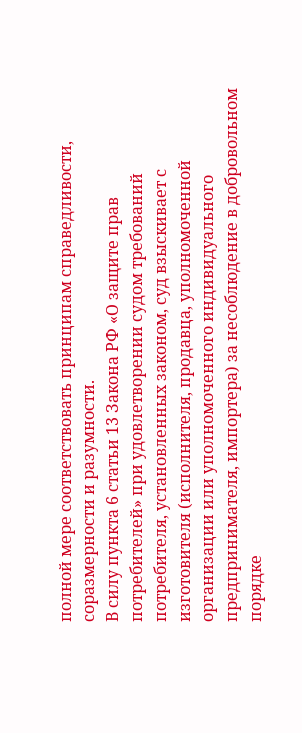полной мере соответствовать принципам справедливости, соразмерности и разумности.
В силу пункта 6 статьи 13 Закона РФ «О защите прав потребителей» при удовлетворении судом требований потребителя, установленных законом, суд взыскивает с изготовителя (исполнителя, продавца, уполномоченной организации или уполномоченного индивидуального предпринимателя, импортера) за несоблюдение в добровольном порядке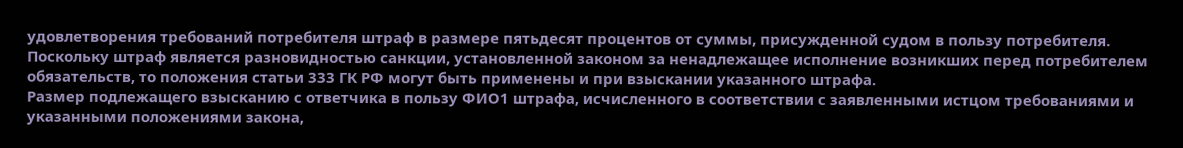удовлетворения требований потребителя штраф в размере пятьдесят процентов от суммы, присужденной судом в пользу потребителя.
Поскольку штраф является разновидностью санкции, установленной законом за ненадлежащее исполнение возникших перед потребителем обязательств, то положения статьи 333 ГК РФ могут быть применены и при взыскании указанного штрафа.
Размер подлежащего взысканию с ответчика в пользу ФИО1 штрафа, исчисленного в соответствии с заявленными истцом требованиями и указанными положениями закона,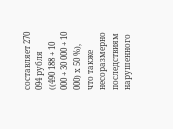составляет 270 094 рубля ((490 188 + 10 000 + 30 000 + 10 000) х 50 %), что также несоразмерно последствиям нарушенного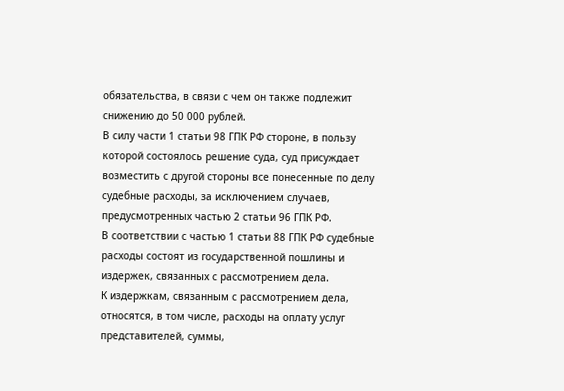обязательства, в связи с чем он также подлежит снижению до 50 000 рублей.
В силу части 1 статьи 98 ГПК РФ стороне, в пользу которой состоялось решение суда, суд присуждает возместить с другой стороны все понесенные по делу судебные расходы, за исключением случаев, предусмотренных частью 2 статьи 96 ГПК РФ.
В соответствии с частью 1 статьи 88 ГПК РФ судебные расходы состоят из государственной пошлины и издержек, связанных с рассмотрением дела.
К издержкам, связанным с рассмотрением дела, относятся, в том числе, расходы на оплату услуг представителей, суммы,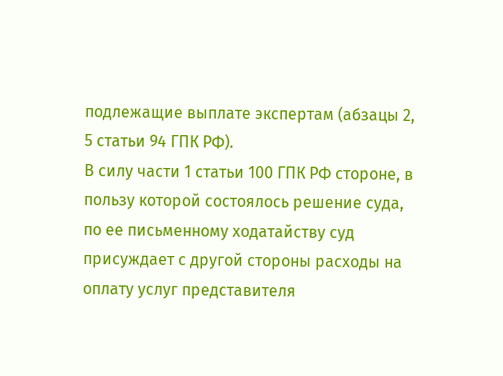подлежащие выплате экспертам (абзацы 2, 5 статьи 94 ГПК РФ).
В силу части 1 статьи 100 ГПК РФ стороне, в пользу которой состоялось решение суда, по ее письменному ходатайству суд присуждает с другой стороны расходы на оплату услуг представителя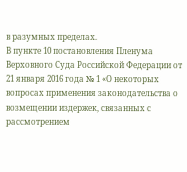в разумных пределах.
В пункте 10 постановления Пленума Верховного Суда Российской Федерации от 21 января 2016 года № 1 «О некоторых вопросах применения законодательства о возмещении издержек, связанных с рассмотрением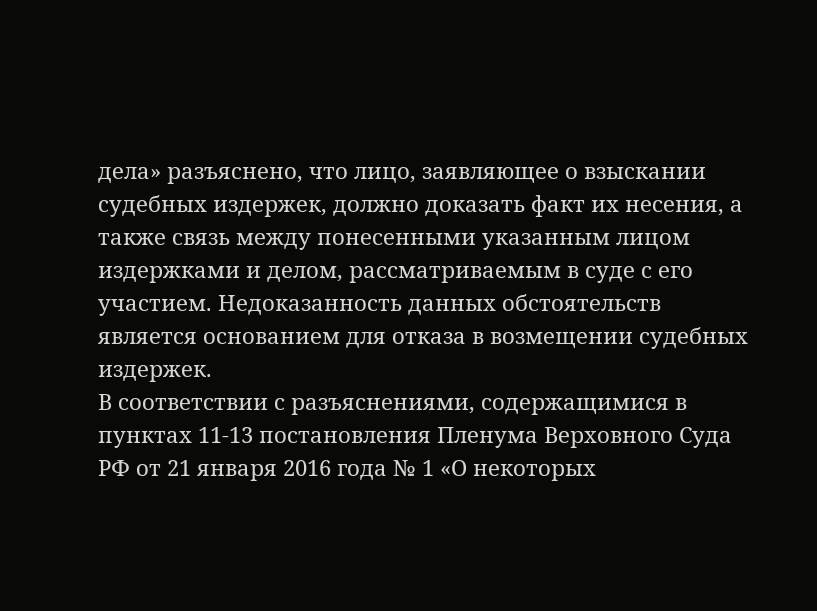дела» разъяснено, что лицо, заявляющее о взыскании судебных издержек, должно доказать факт их несения, а также связь между понесенными указанным лицом издержками и делом, рассматриваемым в суде с его участием. Недоказанность данных обстоятельств является основанием для отказа в возмещении судебных издержек.
В соответствии с разъяснениями, содержащимися в пунктах 11-13 постановления Пленума Верховного Суда РФ от 21 января 2016 года № 1 «О некоторых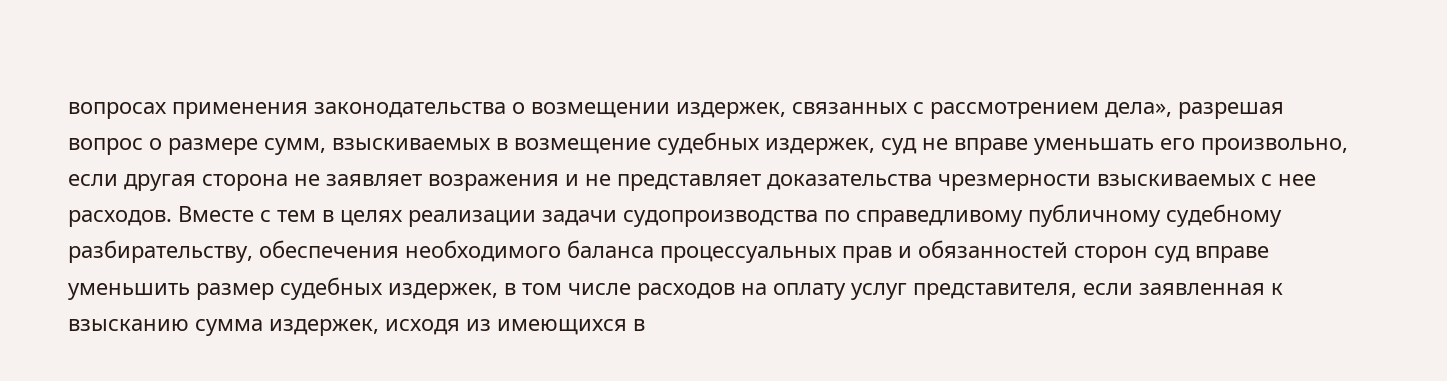вопросах применения законодательства о возмещении издержек, связанных с рассмотрением дела», разрешая вопрос о размере сумм, взыскиваемых в возмещение судебных издержек, суд не вправе уменьшать его произвольно, если другая сторона не заявляет возражения и не представляет доказательства чрезмерности взыскиваемых с нее расходов. Вместе с тем в целях реализации задачи судопроизводства по справедливому публичному судебному разбирательству, обеспечения необходимого баланса процессуальных прав и обязанностей сторон суд вправе уменьшить размер судебных издержек, в том числе расходов на оплату услуг представителя, если заявленная к взысканию сумма издержек, исходя из имеющихся в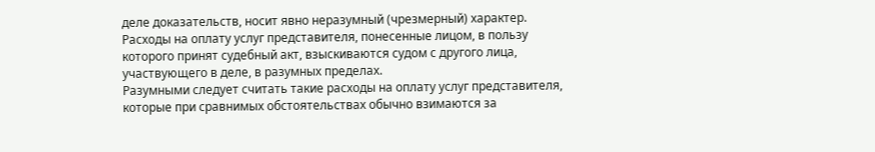деле доказательств, носит явно неразумный (чрезмерный) характер.
Расходы на оплату услуг представителя, понесенные лицом, в пользу которого принят судебный акт, взыскиваются судом с другого лица, участвующего в деле, в разумных пределах.
Разумными следует считать такие расходы на оплату услуг представителя, которые при сравнимых обстоятельствах обычно взимаются за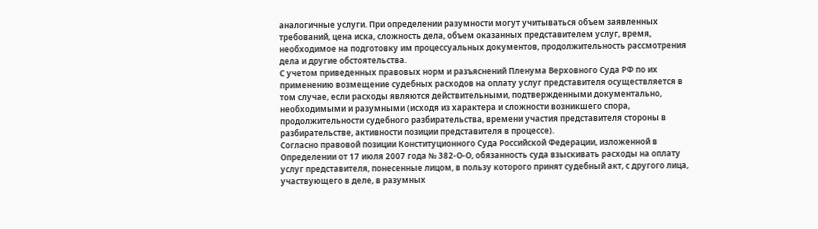аналогичные услуги. При определении разумности могут учитываться объем заявленных требований, цена иска, сложность дела, объем оказанных представителем услуг, время, необходимое на подготовку им процессуальных документов, продолжительность рассмотрения дела и другие обстоятельства.
С учетом приведенных правовых норм и разъяснений Пленума Верховного Суда РФ по их применению возмещение судебных расходов на оплату услуг представителя осуществляется в том случае, если расходы являются действительными, подтвержденными документально, необходимыми и разумными (исходя из характера и сложности возникшего спора, продолжительности судебного разбирательства, времени участия представителя стороны в разбирательстве, активности позиции представителя в процессе).
Согласно правовой позиции Конституционного Суда Российской Федерации, изложенной в Определении от 17 июля 2007 года № 382-О-О, обязанность суда взыскивать расходы на оплату услуг представителя, понесенные лицом, в пользу которого принят судебный акт, с другого лица, участвующего в деле, в разумных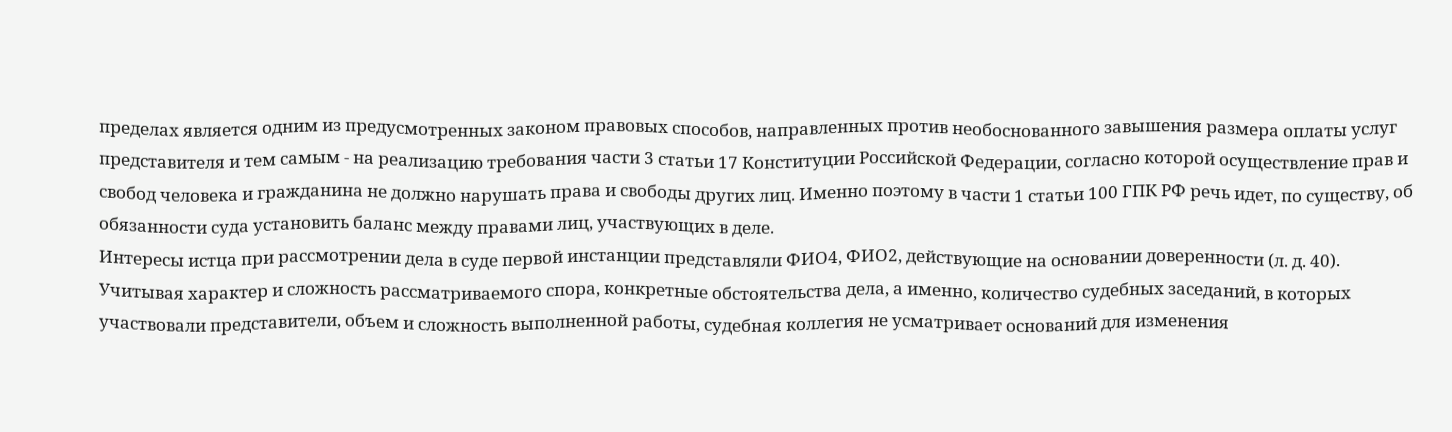пределах является одним из предусмотренных законом правовых способов, направленных против необоснованного завышения размера оплаты услуг представителя и тем самым - на реализацию требования части 3 статьи 17 Конституции Российской Федерации, согласно которой осуществление прав и свобод человека и гражданина не должно нарушать права и свободы других лиц. Именно поэтому в части 1 статьи 100 ГПК РФ речь идет, по существу, об обязанности суда установить баланс между правами лиц, участвующих в деле.
Интересы истца при рассмотрении дела в суде первой инстанции представляли ФИО4, ФИО2, действующие на основании доверенности (л. д. 40).
Учитывая характер и сложность рассматриваемого спора, конкретные обстоятельства дела, а именно, количество судебных заседаний, в которых участвовали представители, объем и сложность выполненной работы, судебная коллегия не усматривает оснований для изменения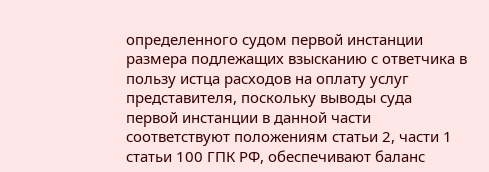определенного судом первой инстанции размера подлежащих взысканию с ответчика в пользу истца расходов на оплату услуг представителя, поскольку выводы суда первой инстанции в данной части соответствуют положениям статьи 2, части 1 статьи 100 ГПК РФ, обеспечивают баланс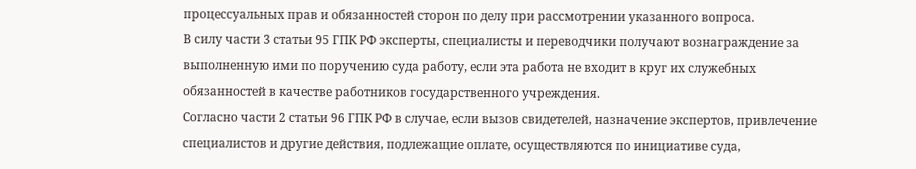процессуальных прав и обязанностей сторон по делу при рассмотрении указанного вопроса.
В силу части 3 статьи 95 ГПК РФ эксперты, специалисты и переводчики получают вознаграждение за выполненную ими по поручению суда работу, если эта работа не входит в круг их служебных обязанностей в качестве работников государственного учреждения.
Согласно части 2 статьи 96 ГПК РФ в случае, если вызов свидетелей, назначение экспертов, привлечение специалистов и другие действия, подлежащие оплате, осуществляются по инициативе суда,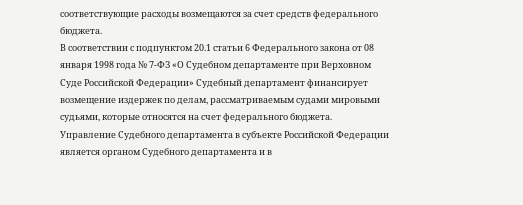соответствующие расходы возмещаются за счет средств федерального бюджета.
В соответствии с подпунктом 20.1 статьи 6 Федерального закона от 08 января 1998 года № 7-ФЗ «О Судебном департаменте при Верховном Суде Российской Федерации» Судебный департамент финансирует возмещение издержек по делам, рассматриваемым судами мировыми судьями, которые относятся на счет федерального бюджета.
Управление Судебного департамента в субъекте Российской Федерации является органом Судебного департамента и в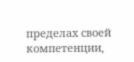пределах своей компетенции,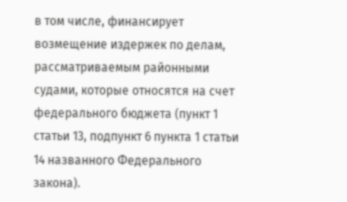в том числе, финансирует возмещение издержек по делам, рассматриваемым районными судами, которые относятся на счет федерального бюджета (пункт 1 статьи 13, подпункт 6 пункта 1 статьи 14 названного Федерального закона).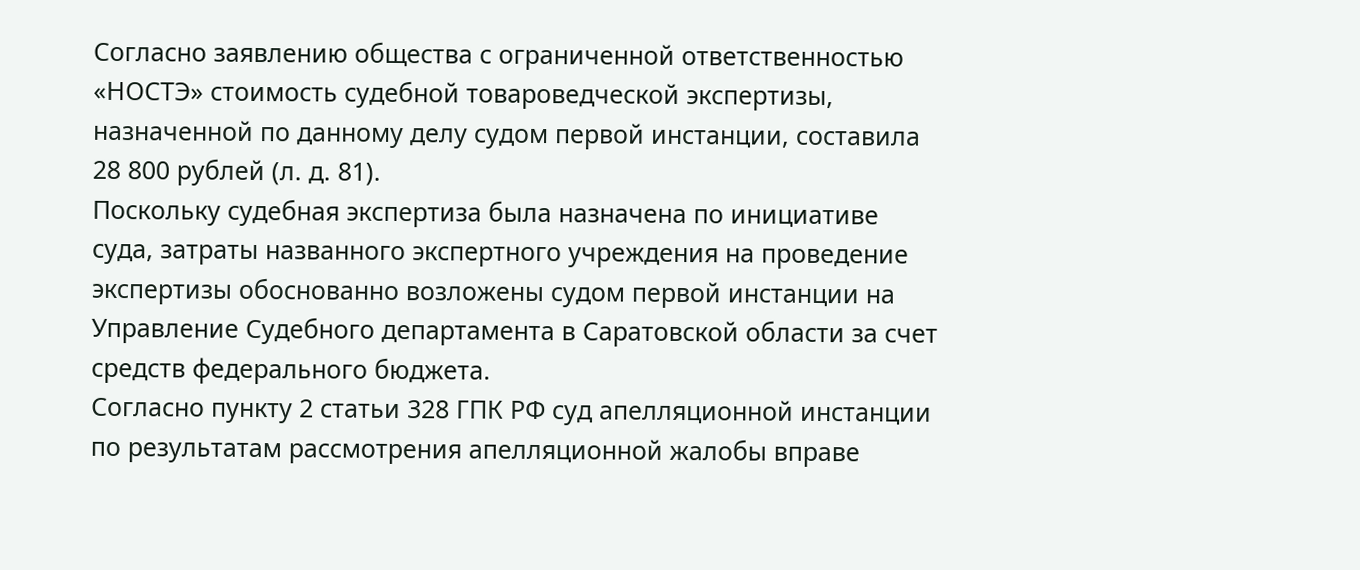Согласно заявлению общества с ограниченной ответственностью «НОСТЭ» стоимость судебной товароведческой экспертизы, назначенной по данному делу судом первой инстанции, составила 28 800 рублей (л. д. 81).
Поскольку судебная экспертиза была назначена по инициативе суда, затраты названного экспертного учреждения на проведение экспертизы обоснованно возложены судом первой инстанции на Управление Судебного департамента в Саратовской области за счет средств федерального бюджета.
Согласно пункту 2 статьи 328 ГПК РФ суд апелляционной инстанции по результатам рассмотрения апелляционной жалобы вправе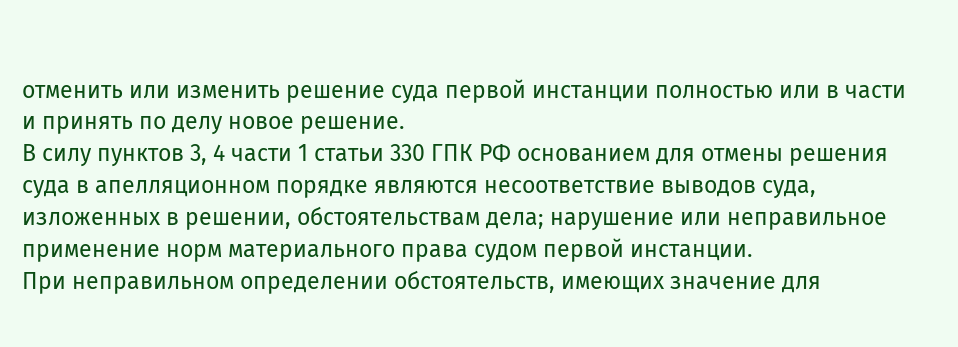отменить или изменить решение суда первой инстанции полностью или в части и принять по делу новое решение.
В силу пунктов 3, 4 части 1 статьи 330 ГПК РФ основанием для отмены решения суда в апелляционном порядке являются несоответствие выводов суда, изложенных в решении, обстоятельствам дела; нарушение или неправильное применение норм материального права судом первой инстанции.
При неправильном определении обстоятельств, имеющих значение для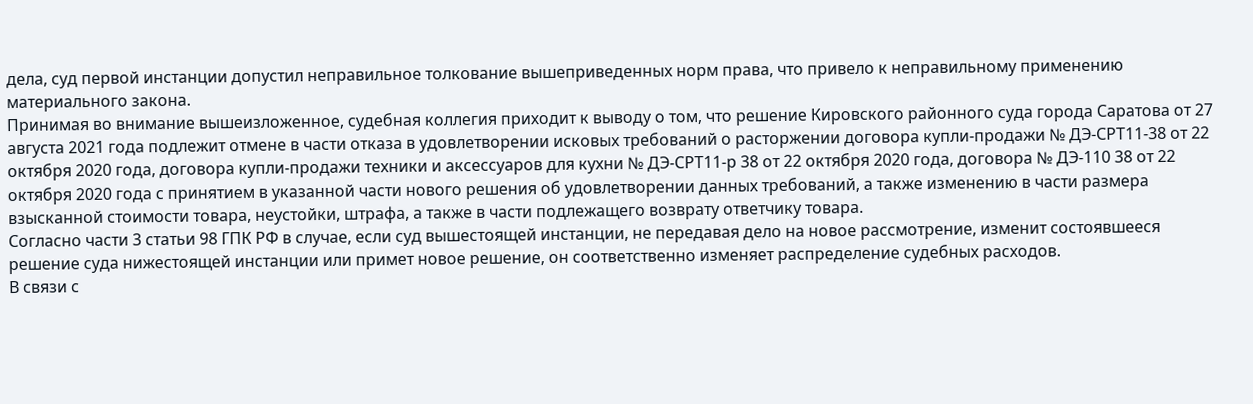дела, суд первой инстанции допустил неправильное толкование вышеприведенных норм права, что привело к неправильному применению материального закона.
Принимая во внимание вышеизложенное, судебная коллегия приходит к выводу о том, что решение Кировского районного суда города Саратова от 27 августа 2021 года подлежит отмене в части отказа в удовлетворении исковых требований о расторжении договора купли-продажи № ДЭ-СРТ11-38 от 22 октября 2020 года, договора купли-продажи техники и аксессуаров для кухни № ДЭ-СРТ11-р 38 от 22 октября 2020 года, договора № ДЭ-110 38 от 22 октября 2020 года с принятием в указанной части нового решения об удовлетворении данных требований, а также изменению в части размера взысканной стоимости товара, неустойки, штрафа, а также в части подлежащего возврату ответчику товара.
Согласно части 3 статьи 98 ГПК РФ в случае, если суд вышестоящей инстанции, не передавая дело на новое рассмотрение, изменит состоявшееся решение суда нижестоящей инстанции или примет новое решение, он соответственно изменяет распределение судебных расходов.
В связи с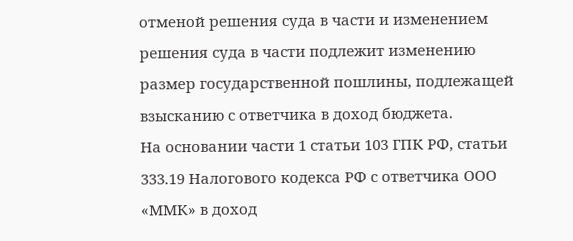отменой решения суда в части и изменением решения суда в части подлежит изменению размер государственной пошлины, подлежащей взысканию с ответчика в доход бюджета.
На основании части 1 статьи 103 ГПК РФ, статьи 333.19 Налогового кодекса РФ с ответчика ООО «ММК» в доход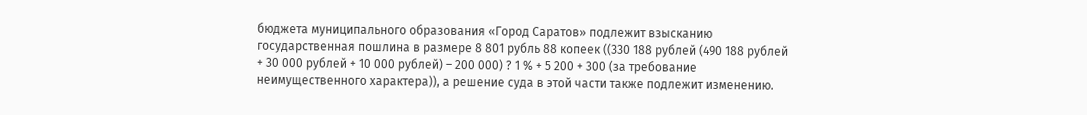бюджета муниципального образования «Город Саратов» подлежит взысканию государственная пошлина в размере 8 801 рубль 88 копеек ((330 188 рублей (490 188 рублей + 30 000 рублей + 10 000 рублей) – 200 000) ? 1 % + 5 200 + 300 (за требование неимущественного характера)), а решение суда в этой части также подлежит изменению.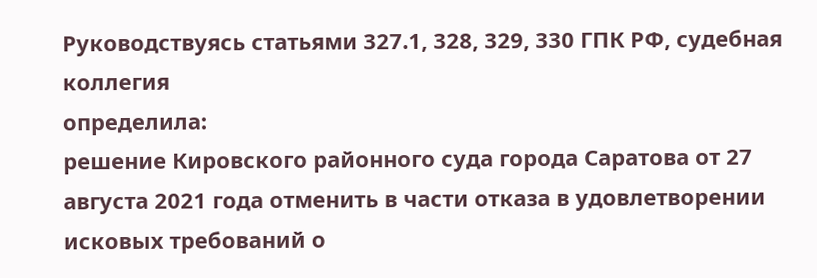Руководствуясь статьями 327.1, 328, 329, 330 ГПК РФ, судебная коллегия
определила:
решение Кировского районного суда города Саратова от 27 августа 2021 года отменить в части отказа в удовлетворении исковых требований о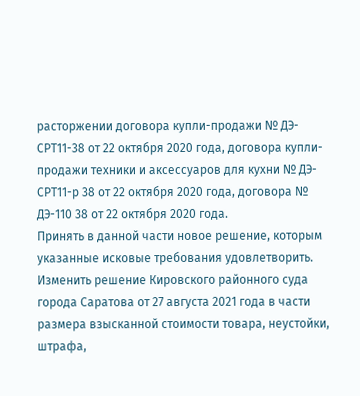расторжении договора купли-продажи № ДЭ-СРТ11-38 от 22 октября 2020 года, договора купли-продажи техники и аксессуаров для кухни № ДЭ-СРТ11-р 38 от 22 октября 2020 года, договора № ДЭ-110 38 от 22 октября 2020 года.
Принять в данной части новое решение, которым указанные исковые требования удовлетворить.
Изменить решение Кировского районного суда города Саратова от 27 августа 2021 года в части размера взысканной стоимости товара, неустойки, штрафа,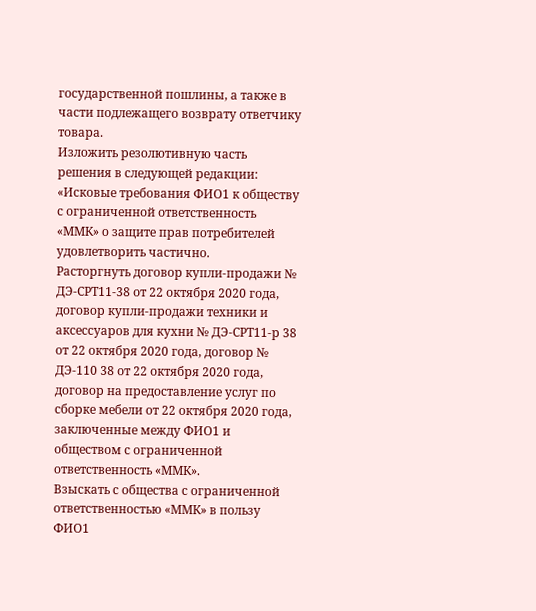государственной пошлины, а также в части подлежащего возврату ответчику товара.
Изложить резолютивную часть решения в следующей редакции:
«Исковые требования ФИО1 к обществу с ограниченной ответственность «ММК» о защите прав потребителей удовлетворить частично.
Расторгнуть договор купли-продажи № ДЭ-СРТ11-38 от 22 октября 2020 года, договор купли-продажи техники и аксессуаров для кухни № ДЭ-СРТ11-р 38 от 22 октября 2020 года, договор № ДЭ-110 38 от 22 октября 2020 года, договор на предоставление услуг по сборке мебели от 22 октября 2020 года, заключенные между ФИО1 и обществом с ограниченной ответственность «ММК».
Взыскать с общества с ограниченной ответственностью «ММК» в пользу ФИО1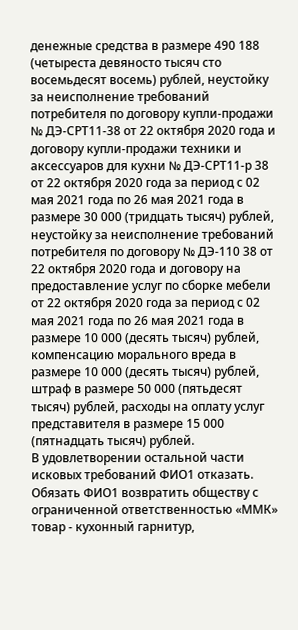денежные средства в размере 490 188 (четыреста девяносто тысяч сто восемьдесят восемь) рублей, неустойку за неисполнение требований потребителя по договору купли-продажи № ДЭ-СРТ11-38 от 22 октября 2020 года и договору купли-продажи техники и аксессуаров для кухни № ДЭ-СРТ11-р 38 от 22 октября 2020 года за период с 02 мая 2021 года по 26 мая 2021 года в размере 30 000 (тридцать тысяч) рублей, неустойку за неисполнение требований потребителя по договору № ДЭ-110 38 от 22 октября 2020 года и договору на предоставление услуг по сборке мебели от 22 октября 2020 года за период с 02 мая 2021 года по 26 мая 2021 года в размере 10 000 (десять тысяч) рублей, компенсацию морального вреда в размере 10 000 (десять тысяч) рублей, штраф в размере 50 000 (пятьдесят тысяч) рублей, расходы на оплату услуг представителя в размере 15 000 (пятнадцать тысяч) рублей.
В удовлетворении остальной части исковых требований ФИО1 отказать.
Обязать ФИО1 возвратить обществу с ограниченной ответственностью «ММК» товар - кухонный гарнитур,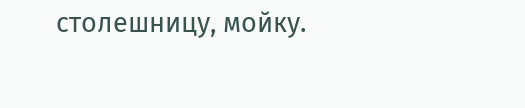столешницу, мойку.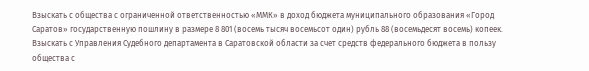Взыскать с общества с ограниченной ответственностью «ММК» в доход бюджета муниципального образования «Город Саратов» государственную пошлину в размере 8 801 (восемь тысяч восемьсот один) рубль 88 (восемьдесят восемь) копеек.
Взыскать с Управления Судебного департамента в Саратовской области за счет средств федерального бюджета в пользу общества с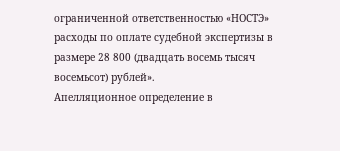ограниченной ответственностью «НОСТЭ» расходы по оплате судебной экспертизы в размере 28 800 (двадцать восемь тысяч восемьсот) рублей».
Апелляционное определение в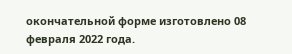окончательной форме изготовлено 08 февраля 2022 года.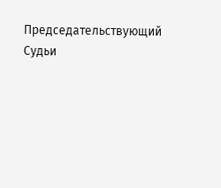Председательствующий
Судьи